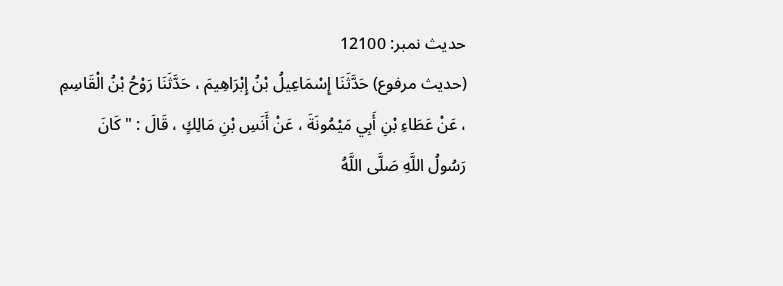حدیث نمبر: 12100
(حديث مرفوع) حَدَّثَنَا إِسْمَاعِيلُ بْنُ إِبْرَاهِيمَ ، حَدَّثَنَا رَوْحُ بْنُ الْقَاسِمِ ، عَنْ عَطَاءِ بْنِ أَبِي مَيْمُونَةَ ، عَنْ أَنَسِ بْنِ مَالِكٍ ، قَالَ : " كَانَ رَسُولُ اللَّهِ صَلَّى اللَّهُ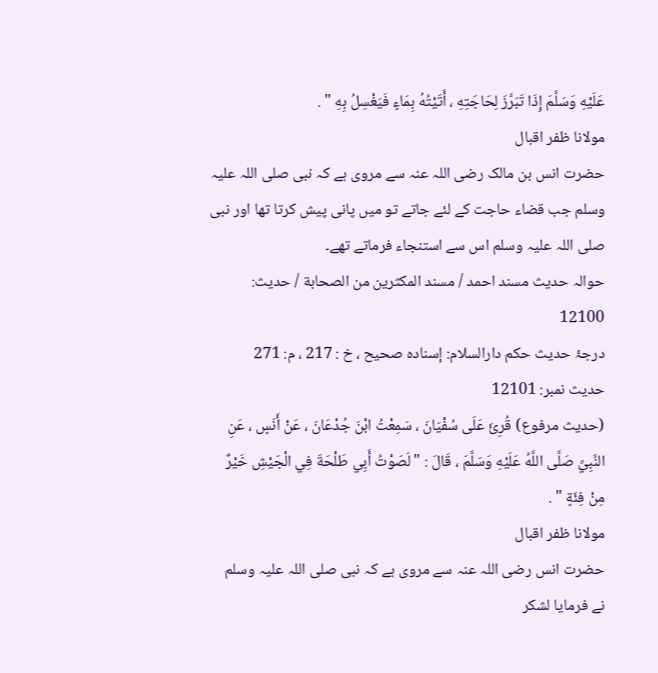عَلَيْهِ وَسَلَّمَ إِذَا تَبَرَّزَ لِحَاجَتِهِ ، أَتَيْتُهُ بِمَاءٍ فَيَغْسِلُ بِهِ " .
مولانا ظفر اقبال
حضرت انس بن مالک رضی اللہ عنہ سے مروی ہے کہ نبی صلی اللہ علیہ وسلم جب قضاء حاجت کے لئے جاتے تو میں پانی پیش کرتا تھا اور نبی صلی اللہ علیہ وسلم اس سے استنجاء فرماتے تھے۔
حوالہ حدیث مسند احمد / مسند المكثرين من الصحابة / حدیث: 12100
درجۂ حدیث حکم دارالسلام: إسناده صحيح ، خ : 217 ، م: 271
حدیث نمبر: 12101
(حديث مرفوع) قُرِئَ عَلَى سُفْيَانَ ، سَمِعْتُ ابْنَ جُدْعَانَ ، عَنْ أَنَسٍ ، عَنِ النَّبِيِّ صَلَّى اللَّهُ عَلَيْهِ وَسَلَّمَ ، قَالَ : " لَصَوْتُ أَبِي طَلْحَةَ فِي الْجَيْشِ خَيْرٌ مِنْ فِئَةٍ " .
مولانا ظفر اقبال
حضرت انس رضی اللہ عنہ سے مروی ہے کہ نبی صلی اللہ علیہ وسلم نے فرمایا لشکر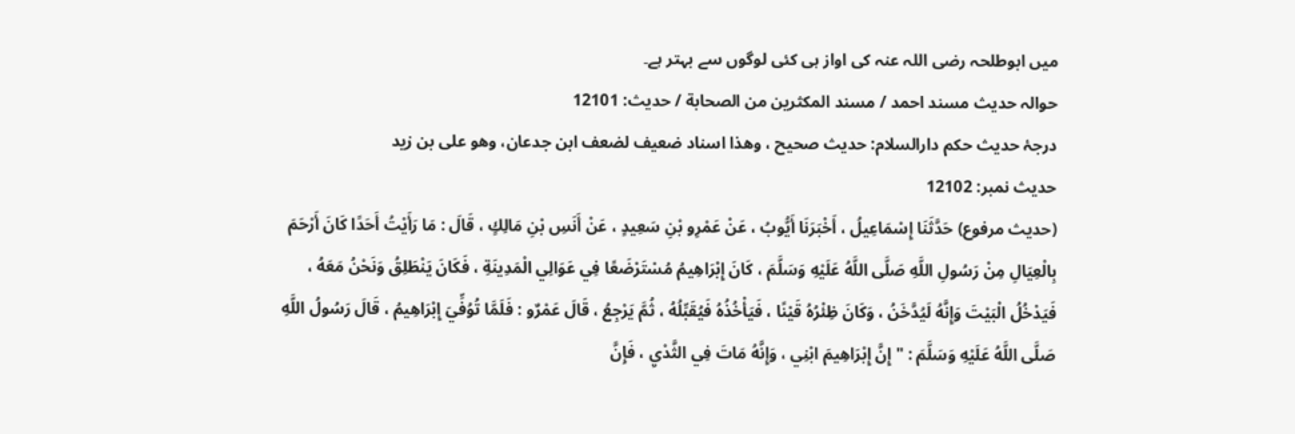میں ابوطلحہ رضی اللہ عنہ کی اواز ہی کئی لوگوں سے بہتر ہے۔
حوالہ حدیث مسند احمد / مسند المكثرين من الصحابة / حدیث: 12101
درجۂ حدیث حکم دارالسلام: حديث صحيح ، وهذا اسناد ضعيف لضعف ابن جدعان، وهو على بن زيد
حدیث نمبر: 12102
(حديث مرفوع) حَدَّثَنَا إِسْمَاعِيلُ ، أَخْبَرَنَا أَيُّوبُ ، عَنْ عَمْرِو بْنِ سَعِيدٍ ، عَنْ أَنَسِ بْنِ مَالِكٍ ، قَالَ : مَا رَأَيْتُ أَحَدًا كَانَ أَرْحَمَ بِالْعِيَالِ مِنْ رَسُولِ اللَّهِ صَلَّى اللَّهُ عَلَيْهِ وَسَلَّمَ ، كَانَ إِبْرَاهِيمُ مُسْتَرْضَعًا فِي عَوَالِي الْمَدِينَةِ ، فَكَانَ يَنْطَلِقُ وَنَحْنُ مَعَهُ ، فَيَدْخُلُ الْبَيْتَ وَإِنَّهُ لَيُدَّخَنُ ، وَكَانَ ظِئْرُهُ قَيْنًا ، فَيَأْخُذُهُ فَيُقَبِّلُهُ ، ثُمَّ يَرْجِعُ ، قَالَ عَمْرٌو : فَلَمَّا تُوُفِّيَ إِبْرَاهِيمُ ، قَالَ رَسُولُ اللَّهِ صَلَّى اللَّهُ عَلَيْهِ وَسَلَّمَ : " إِنَّ إِبْرَاهِيمَ ابْنِي ، وَإِنَّهُ مَاتَ فِي الثَّدْيِ ، فَإِنَّ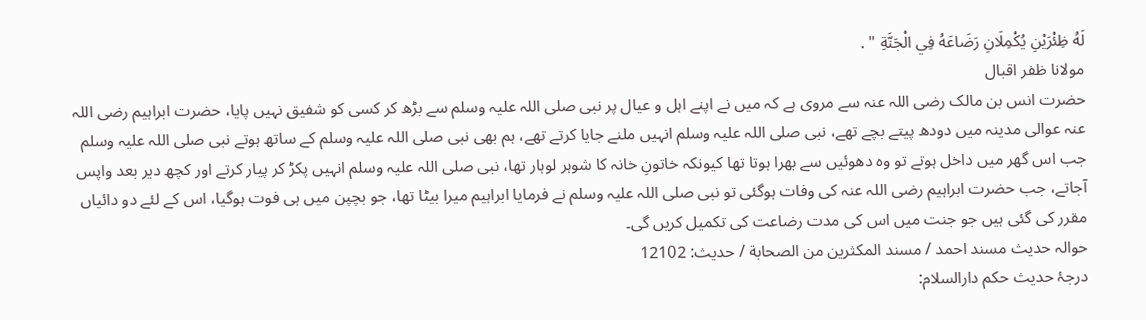لَهُ ظِئْرَيْنِ يُكْمِلَانِ رَضَاعَهُ فِي الْجَنَّةِ " .
مولانا ظفر اقبال
حضرت انس بن مالک رضی اللہ عنہ سے مروی ہے کہ میں نے اپنے اہل و عیال پر نبی صلی اللہ علیہ وسلم سے بڑھ کر کسی کو شفیق نہیں پایا، حضرت ابراہیم رضی اللہ عنہ عوالی مدینہ میں دودھ پیتے بچے تھے، نبی صلی اللہ علیہ وسلم انہیں ملنے جایا کرتے تھے، ہم بھی نبی صلی اللہ علیہ وسلم کے ساتھ ہوتے نبی صلی اللہ علیہ وسلم جب اس گھر میں داخل ہوتے تو وہ دھوئیں سے بھرا ہوتا تھا کیونکہ خاتونِ خانہ کا شوہر لوہار تھا، نبی صلی اللہ علیہ وسلم انہیں پکڑ کر پیار کرتے اور کچھ دیر بعد واپس آجاتے، جب حضرت ابراہیم رضی اللہ عنہ کی وفات ہوگئی تو نبی صلی اللہ علیہ وسلم نے فرمایا ابراہیم میرا بیٹا تھا، جو بچپن میں ہی فوت ہوگیا، اس کے لئے دو دائیاں مقرر کی گئی ہیں جو جنت میں اس کی مدت رضاعت کی تکمیل کریں گی۔
حوالہ حدیث مسند احمد / مسند المكثرين من الصحابة / حدیث: 12102
درجۂ حدیث حکم دارالسلام: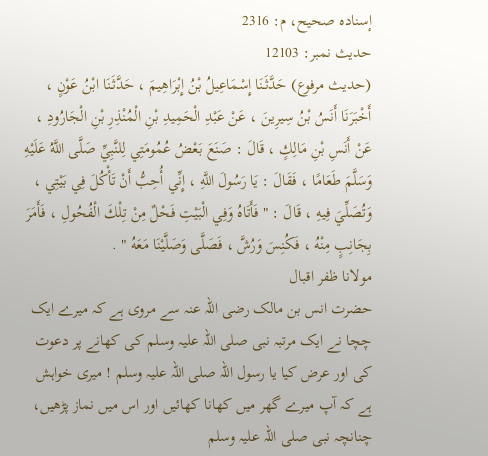إسناده صحيح، م: 2316
حدیث نمبر: 12103
(حديث مرفوع) حَدَّثَنَا إِسْمَاعِيلُ بْنُ إِبْرَاهِيمَ ، حَدَّثَنَا ابْنُ عَوْنٍ ، أَخْبَرَنَا أَنَسُ بْنُ سِيرِينَ ، عَنْ عَبْدِ الْحَمِيدِ بْنِ الْمُنْذِرِ بْنِ الْجَارُودِ ، عَنْ أَنَسِ بْنِ مَالِكٍ ، قَالَ : صَنَعَ بَعْضُ عُمُومَتِي لِلنَّبِيِّ صَلَّى اللَّهُ عَلَيْهِ وَسَلَّمَ طَعَامًا ، فَقَالَ : يَا رَسُولَ اللَّهِ ، إِنِّي أُحِبُّ أَنْ تَأْكُلَ فِي بَيْتِي ، وَتُصَلِّيَ فِيهِ ، قَالَ : " فَأَتَاهُ وَفِي الْبَيْتِ فَحْلٌ مِنْ تِلْكَ الْفُحُولِ ، فَأَمَرَ بِجَانِبٍ مِنْهُ ، فَكُنِسَ وَرُشَّ ، فَصَلَّى وَصَلَّيْنَا مَعَهُ " .
مولانا ظفر اقبال
حضرت انس بن مالک رضی اللہ عنہ سے مروی ہے کہ میرے ایک چچا نے ایک مرتبہ نبی صلی اللہ علیہ وسلم کی کھانے پر دعوت کی اور عرض کیا یا رسول اللہ صلی اللہ علیہ وسلم ! میری خواہش ہے کہ آپ میرے گھر میں کھانا کھائیں اور اس میں نماز پڑھیں، چنانچہ نبی صلی اللہ علیہ وسلم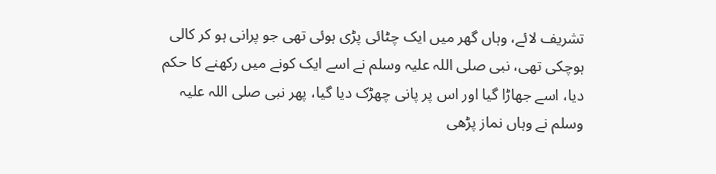تشریف لائے، وہاں گھر میں ایک چٹائی پڑی ہوئی تھی جو پرانی ہو کر کالی ہوچکی تھی، نبی صلی اللہ علیہ وسلم نے اسے ایک کونے میں رکھنے کا حکم دیا، اسے جھاڑا گیا اور اس پر پانی چھڑک دیا گیا، پھر نبی صلی اللہ علیہ وسلم نے وہاں نماز پڑھی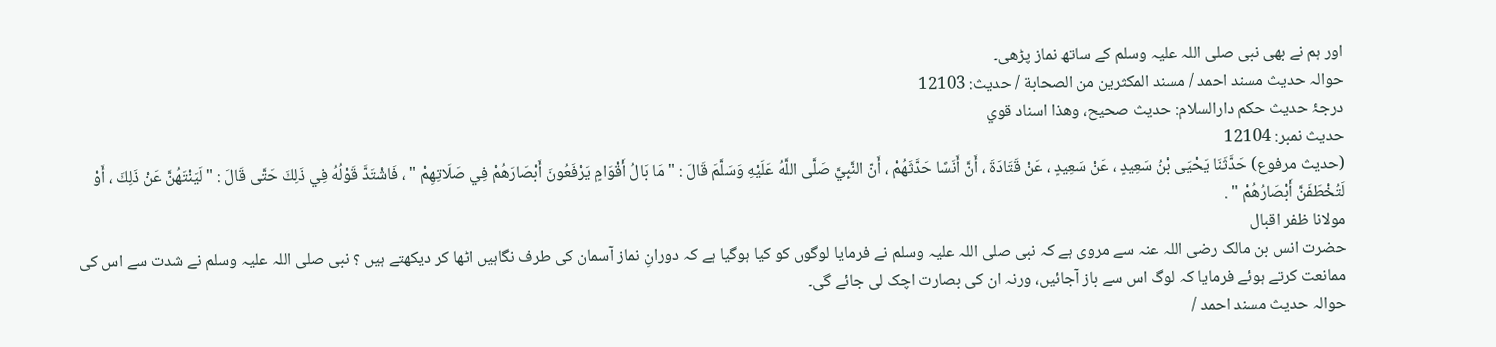اور ہم نے بھی نبی صلی اللہ علیہ وسلم کے ساتھ نماز پڑھی۔
حوالہ حدیث مسند احمد / مسند المكثرين من الصحابة / حدیث: 12103
درجۂ حدیث حکم دارالسلام: حديث صحيح، وهذا اسناد قوي
حدیث نمبر: 12104
(حديث مرفوع) حَدَّثَنَا يَحْيَى بْنُ سَعِيدٍ ، عَنْ سَعِيدٍ ، عَنْ قَتَادَةَ ، أَنَّ أَنَسًا حَدَّثَهُمْ ، أَنّ النَّبِيَّ صَلَّى اللَّهُ عَلَيْهِ وَسَلَّمَ قَالَ : " مَا بَالُ أَقْوَامٍ يَرْفَعُونَ أَبْصَارَهُمْ فِي صَلَاتِهِمْ " ، فَاشْتَدَّ قَوْلُهُ فِي ذَلِكَ حَتَّى قَالَ : " لَيَنْتَهُنَّ عَنْ ذَلِكَ ، أَوْ لَتُخْطَفَنَّ أَبْصَارُهُمْ " .
مولانا ظفر اقبال
حضرت انس بن مالک رضی اللہ عنہ سے مروی ہے کہ نبی صلی اللہ علیہ وسلم نے فرمایا لوگوں کو کیا ہوگیا ہے کہ دورانِ نماز آسمان کی طرف نگاہیں اٹھا کر دیکھتے ہیں ؟ نبی صلی اللہ علیہ وسلم نے شدت سے اس کی ممانعت کرتے ہوئے فرمایا کہ لوگ اس سے باز آجائیں، ورنہ ان کی بصارت اچک لی جائے گی۔
حوالہ حدیث مسند احمد /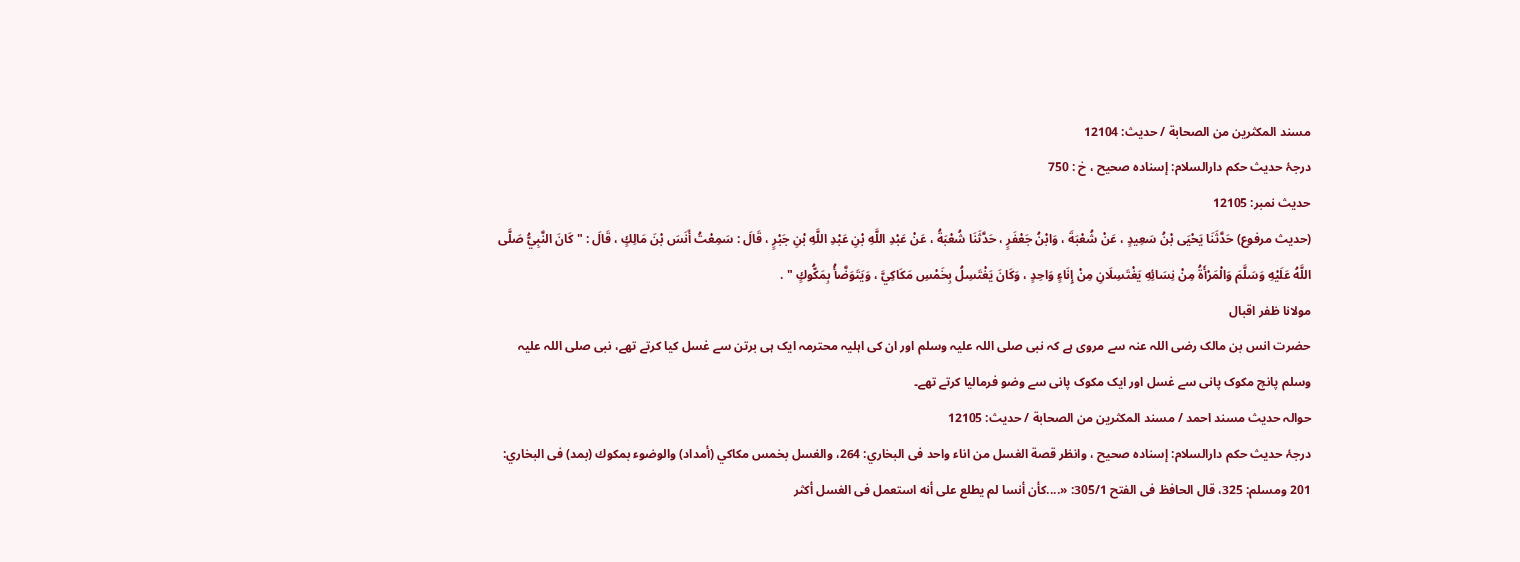مسند المكثرين من الصحابة / حدیث: 12104
درجۂ حدیث حکم دارالسلام: إسناده صحيح ، خ : 750
حدیث نمبر: 12105
(حديث مرفوع) حَدَّثَنَا يَحْيَى بْنُ سَعِيدٍ ، عَنْ شُعْبَةَ ، وَابْنُ جَعْفَرٍ ، حَدَّثَنَا شُعْبَةُ ، عَنْ عَبْدِ اللَّهِ بْنِ عَبْدِ اللَّهِ بْنِ جَبْرٍ ، قَالَ : سَمِعْتُ أَنَسَ بْنَ مَالِكٍ ، قَالَ : " كَانَ النَّبِيُّ صَلَّى اللَّهُ عَلَيْهِ وَسَلَّمَ وَالْمَرْأَةُ مِنْ نِسَائِهِ يَغْتَسِلَانِ مِنْ إِنَاءٍ وَاحِدٍ ، وَكَانَ يَغْتَسِلُ بِخَمْسِ مَكَاكِيَّ ، وَيَتَوَضَّأُ بِمَكُّوكٍ " .
مولانا ظفر اقبال
حضرت انس بن مالک رضی اللہ عنہ سے مروی ہے کہ نبی صلی اللہ علیہ وسلم اور ان کی اہلیہ محترمہ ایک ہی برتن سے غسل کیا کرتے تھے، نبی صلی اللہ علیہ وسلم پانچ مکوک پانی سے غسل اور ایک مکوک پانی سے وضو فرمالیا کرتے تھے۔
حوالہ حدیث مسند احمد / مسند المكثرين من الصحابة / حدیث: 12105
درجۂ حدیث حکم دارالسلام: إسناده صحيح ، وانظر قصة الغسل من اناء واحد فى البخاري: 264، والغسل بخمس مكاكي (أمداد) والوضوء بمكوك (بمد) فى البخاري: 201 ومسلم: 325، قال الحافظ فى الفتح 305/1: «....كأن أنسا لم يطلع على أنه استعمل فى الغسل أكثر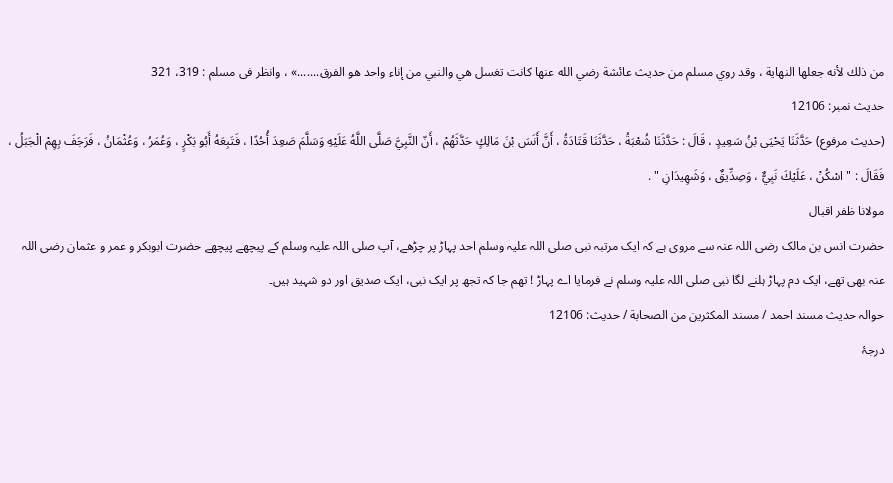من ذلك لأنه جعلها النهاية ، وقد روي مسلم من حديث عائشة رضي الله عنها كانت تغسل هي والنبي من إناء واحد هو الفرق.......» ، وانظر فى مسلم : 319، 321
حدیث نمبر: 12106
(حديث مرفوع) حَدَّثَنَا يَحْيَى بْنُ سَعِيدٍ ، قَالَ : حَدَّثَنَا شُعْبَةُ ، حَدَّثَنَا قَتَادَةُ ، أَنَّ أَنَسَ بْنَ مَالِكٍ حَدَّثَهُمْ ، أَنّ النَّبِيَّ صَلَّى اللَّهُ عَلَيْهِ وَسَلَّمَ صَعِدَ أُحُدًا ، فَتَبِعَهُ أَبُو بَكْرٍ ، وَعُمَرُ ، وَعُثْمَانُ ، فَرَجَفَ بِهِمْ الْجَبَلُ ، فَقَالَ : " اسْكُنْ ، عَلَيْكَ نَبِيٌّ ، وَصِدِّيقٌ ، وَشَهِيدَانِ " .
مولانا ظفر اقبال
حضرت انس بن مالک رضی اللہ عنہ سے مروی ہے کہ ایک مرتبہ نبی صلی اللہ علیہ وسلم احد پہاڑ پر چڑھے، آپ صلی اللہ علیہ وسلم کے پیچھے پیچھے حضرت ابوبکر و عمر و عثمان رضی اللہ عنہ بھی تھے، ایک دم پہاڑ ہلنے لگا نبی صلی اللہ علیہ وسلم نے فرمایا اے پہاڑ ! تھم جا کہ تجھ پر ایک نبی، ایک صدیق اور دو شہید ہیں۔
حوالہ حدیث مسند احمد / مسند المكثرين من الصحابة / حدیث: 12106
درجۂ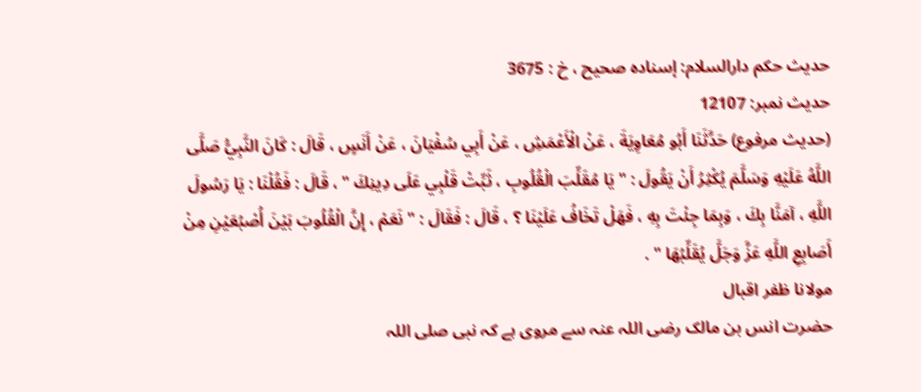حدیث حکم دارالسلام: إسناده صحيح ، خ : 3675
حدیث نمبر: 12107
(حديث مرفوع) حَدَّثَنَا أَبُو مُعَاوِيَةَ ، عَنْ الْأَعْمَشِ ، عَنْ أَبِي سُفْيَانَ ، عَنْ أَنَسٍ ، قَالَ : كَانَ النَّبِيُّ صَلَّى اللَّهُ عَلَيْهِ وَسَلَّمَ يُكْثِرُ أَنْ يَقُولَ : " يَا مُقَلِّبَ الْقُلُوبِ ، ثَبِّتْ قَلْبِي عَلَى دِينِكَ " ، قَالَ : فَقُلْنَا : يَا رَسُولَ اللَّهِ ، آمَنَّا بِكَ ، وَبِمَا جِئْتَ بِهِ ، فَهَلْ تَخَافُ عَلَيْنَا ؟ ، قَالَ : فَقَالَ : " نَعَمْ ، إِنَّ الْقُلُوبَ بَيْنَ أُصْبُعَيْنِ مِنْ أَصَابِعِ اللَّهِ عَزَّ وَجَلَّ يُقَلِّبُهَا " .
مولانا ظفر اقبال
حضرت انس بن مالک رضی اللہ عنہ سے مروی ہے کہ نبی صلی اللہ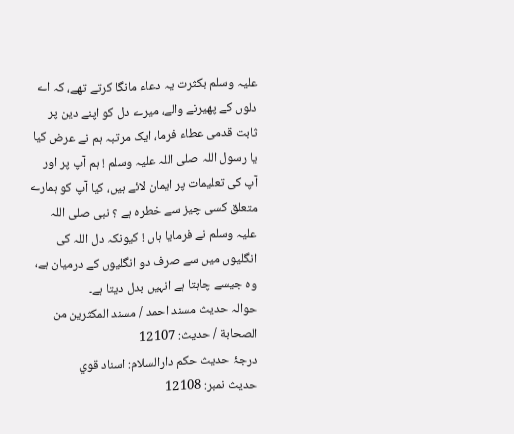علیہ وسلم بکثرت یہ دعاء مانگا کرتے تھے، کہ اے دلوں کے پھیرنے والے، میرے دل کو اپنے دین پر ثابت قدمی عطاء فرما، ایک مرتبہ ہم نے عرض کیا یا رسول اللہ صلی اللہ علیہ وسلم ! ہم آپ پر اور آپ کی تعلیمات پر ایمان لائے ہیں، کیا آپ کو ہمارے متعلق کسی چیز سے خطرہ ہے ؟ نبی صلی اللہ علیہ وسلم نے فرمایا ہاں ! کیونکہ دل اللہ کی انگلیوں میں سے صرف دو انگلیوں کے درمیان ہے، وہ جیسے چاہتا ہے انہیں بدل دیتا ہے۔
حوالہ حدیث مسند احمد / مسند المكثرين من الصحابة / حدیث: 12107
درجۂ حدیث حکم دارالسلام: اسناد قوي
حدیث نمبر: 12108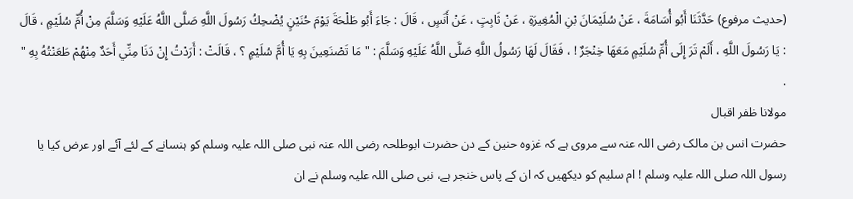(حديث مرفوع) حَدَّثَنَا أَبُو أُسَامَةَ ، عَنْ سُلَيْمَانَ بْنِ الْمُغِيرَةِ ، عَنْ ثَابِتٍ ، عَنْ أَنَسٍ ، قَالَ : جَاءَ أَبُو طَلْحَةَ يَوْمَ حُنَيْنٍ يُضْحِكُ رَسُولَ اللَّهِ صَلَّى اللَّهُ عَلَيْهِ وَسَلَّمَ مِنْ أُمِّ سُلَيْمٍ ، قَالَ : يَا رَسُولَ اللَّهِ ، أَلَمْ تَرَ إِلَى أُمِّ سُلَيْمٍ مَعَهَا خِنْجَرٌ ! ، فَقَالَ لَهَا رَسُولُ اللَّهِ صَلَّى اللَّهُ عَلَيْهِ وَسَلَّمَ : " مَا تَصْنَعِينَ بِهِ يَا أُمَّ سُلَيْمٍ ؟ ، قَالَتْ : أَرَدْتُ إِنْ دَنَا مِنِّي أَحَدٌ مِنْهُمْ طَعَنْتُهُ بِهِ " .
مولانا ظفر اقبال
حضرت انس بن مالک رضی اللہ عنہ سے مروی ہے کہ غزوہ حنین کے دن حضرت ابوطلحہ رضی اللہ عنہ نبی صلی اللہ علیہ وسلم کو ہنسانے کے لئے آئے اور عرض کیا یا رسول اللہ صلی اللہ علیہ وسلم ! ام سلیم کو دیکھیں کہ ان کے پاس خنجر ہے، نبی صلی اللہ علیہ وسلم نے ان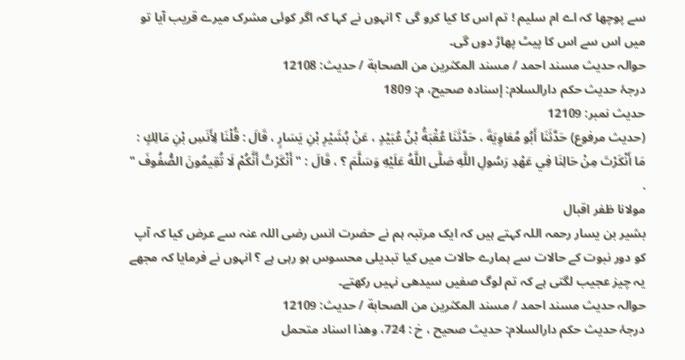سے پوچھا کہ اے ام سلیم ! تم اس کا کیا کرو گی ؟ انہوں نے کہا کہ اگر کوئی مشرک میرے قریب آیا تو میں اس سے اس کا پیٹ پھاڑ دوں گی۔
حوالہ حدیث مسند احمد / مسند المكثرين من الصحابة / حدیث: 12108
درجۂ حدیث حکم دارالسلام: إسناده صحيح، م: 1809
حدیث نمبر: 12109
(حديث مرفوع) حَدَّثَنَا أَبُو مُعَاوِيَةَ ، حَدَّثَنَا عُقْبَةُ بْنُ عُبَيْدٍ ، عَنْ بُشَيْرِ بْنِ يَسَارٍ ، قَالَ : قُلْنَا لِأَنَسِ بْنِ مَالِكٍ : مَا أَنْكَرْتَ مِنْ حَالِنَا فِي عَهْدِ رَسُولِ اللَّهِ صَلَّى اللَّهُ عَلَيْهِ وَسَلَّمَ ؟ ، قَالَ : " أَنْكَرْتُ أَنَّكُمْ لَا تُقِيمُونَ الصُّفُوفَ " .
مولانا ظفر اقبال
بشیر بن یسار رحمہ اللہ کہتے ہیں کہ ایک مرتبہ ہم نے حضرت انس رضی اللہ عنہ سے عرض کیا کہ آپ کو دور نبوت کے حالات سے ہمارے حالات میں کیا تبدیلی محسوس ہو رہی ہے ؟ انہوں نے فرمایا کہ مجھے یہ چیز عجیب لگتی ہے کہ تم لوگ صفیں سیدھی نہیں رکھتے۔
حوالہ حدیث مسند احمد / مسند المكثرين من الصحابة / حدیث: 12109
درجۂ حدیث حکم دارالسلام: حديث صحيح ، خ : 724، وهذا اسناد متحمل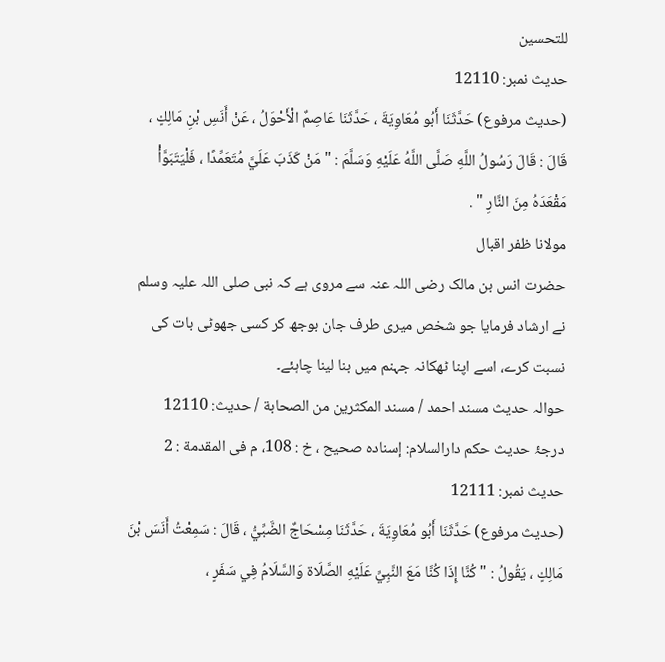للتحسين
حدیث نمبر: 12110
(حديث مرفوع) حَدَّثَنَا أَبُو مُعَاوِيَةَ ، حَدَّثَنَا عَاصِمٌ الْأَحْوَلُ ، عَنْ أَنَسِ بْنِ مَالِكٍ ، قَالَ : قَالَ رَسُولُ اللَّهِ صَلَّى اللَّهُ عَلَيْهِ وَسَلَّمَ : " مَنْ كَذَبَ عَلَيَّ مُتَعَمِّدًا ، فَلْيَتَبَوَّأْ مَقْعَدَهُ مِنَ النَّارِ " .
مولانا ظفر اقبال
حضرت انس بن مالک رضی اللہ عنہ سے مروی ہے کہ نبی صلی اللہ علیہ وسلم نے ارشاد فرمایا جو شخص میری طرف جان بوجھ کر کسی جھوٹی بات کی نسبت کرے، اسے اپنا ٹھکانہ جہنم میں بنا لینا چاہئے۔
حوالہ حدیث مسند احمد / مسند المكثرين من الصحابة / حدیث: 12110
درجۂ حدیث حکم دارالسلام: إسناده صحيح ، خ : 108، م فى المقدمة : 2
حدیث نمبر: 12111
(حديث مرفوع) حَدَّثَنَا أَبُو مُعَاوِيَةَ ، حَدَّثَنَا مِسْحَاجٌ الضَّبِّيُّ ، قَالَ : سَمِعْتُ أَنَسَ بْنَ مَالِكٍ ، يَقُولُ : " كُنَّا إِذَا كُنَّا مَعَ النَّبِيِّ عَلَيْهِ الصَّلَاة وَالسَّلَامُ فِي سَفَرٍ ،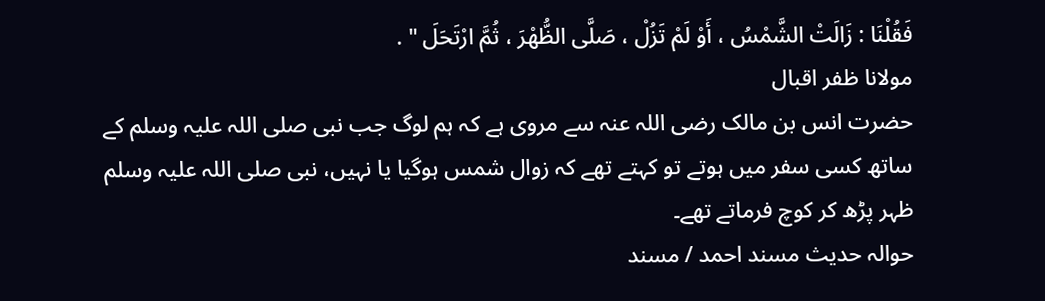فَقُلْنَا : زَالَتْ الشَّمْسُ ، أَوْ لَمْ تَزُلْ ، صَلَّى الظُّهْرَ ، ثُمَّ ارْتَحَلَ " .
مولانا ظفر اقبال
حضرت انس بن مالک رضی اللہ عنہ سے مروی ہے کہ ہم لوگ جب نبی صلی اللہ علیہ وسلم کے ساتھ کسی سفر میں ہوتے تو کہتے تھے کہ زوال شمس ہوگیا یا نہیں، نبی صلی اللہ علیہ وسلم ظہر پڑھ کر کوچ فرماتے تھے۔
حوالہ حدیث مسند احمد / مسند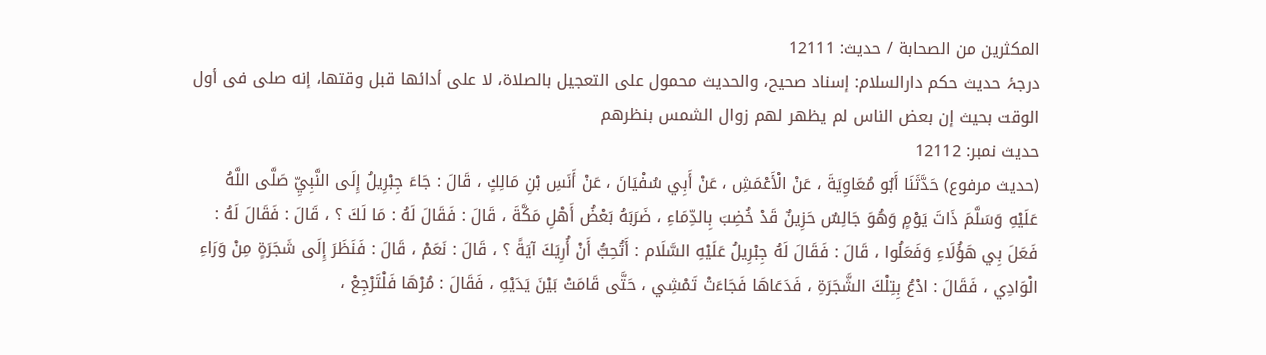المكثرين من الصحابة / حدیث: 12111
درجۂ حدیث حکم دارالسلام: إسناد صحيح، والحديث محمول على التعجيل بالصلاة، لا على أدائها قبل وقتها، إنه صلى فى أول الوقت بحيث إن بعض الناس لم يظهر لهم زوال الشمس بنظرهم
حدیث نمبر: 12112
(حديث مرفوع) حَدَّثَنَا أَبُو مُعَاوِيَةَ ، عَنْ الْأَعْمَشِ ، عَنْ أَبِي سُفْيَانَ ، عَنْ أَنَسِ بْنِ مَالِكٍ ، قَالَ : جَاءَ جِبْرِيلُ إِلَى النَّبِيِّ صَلَّى اللَّهُ عَلَيْهِ وَسَلَّمَ ذَاتَ يَوْمٍ وَهُوَ جَالِسٌ حَزِينٌ قَدْ خُضِبَ بِالدِّمَاءِ ، ضَرَبَهُ بَعْضُ أَهْلِ مَكَّةَ ، قَالَ : فَقَالَ لَهُ : مَا لَكَ ؟ ، قَالَ : فَقَالَ لَهُ : فَعَلَ بِي هَؤُلَاءِ وَفَعَلُوا ، قَالَ : فَقَالَ لَهُ جِبْرِيلُ عَلَيْهِ السَّلَام : أَتُحِبُّ أَنْ أُرِيَكَ آيَةً ؟ ، قَالَ : نَعَمْ ، قَالَ : فَنَظَرَ إِلَى شَجَرَةٍ مِنْ وَرَاءِ الْوَادِي ، فَقَالَ : ادْعُ بِتِلْكَ الشَّجَرَةِ ، فَدَعَاهَا فَجَاءَتْ تَمْشِي ، حَتَّى قَامَتْ بَيْنَ يَدَيْهِ ، فَقَالَ : مُرْهَا فَلْتَرْجِعْ ،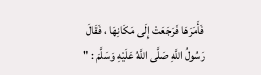فَأَمَرَهَا فَرَجَعَتْ إِلَى مَكَانِهَا ، فَقَالَ رَسُولُ اللَّهِ صَلَّى اللَّهُ عَلَيْهِ وَسَلَّمَ : "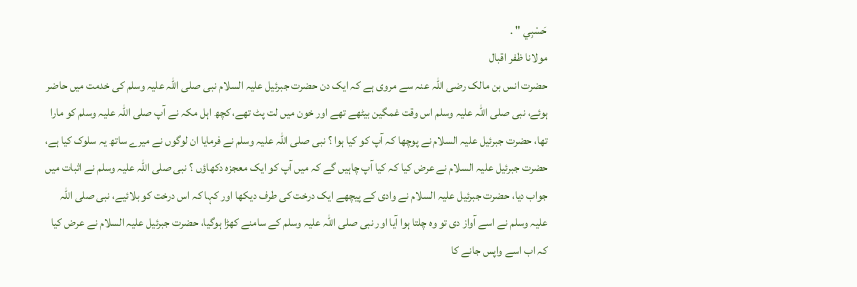حَسْبِي " .
مولانا ظفر اقبال
حضرت انس بن مالک رضی اللہ عنہ سے مروی ہے کہ ایک دن حضرت جبرئیل علیہ السلام نبی صلی اللہ علیہ وسلم کی خدمت میں حاضر ہوئے، نبی صلی اللہ علیہ وسلم اس وقت غمگین بیٹھے تھے اور خون میں لت پٹ تھے، کچھ اہل مکہ نے آپ صلی اللہ علیہ وسلم کو مارا تھا، حضرت جبرئیل علیہ السلام نے پوچھا کہ آپ کو کیا ہوا ؟ نبی صلی اللہ علیہ وسلم نے فرمایا ان لوگوں نے میرے ساتھ یہ سلوک کیا ہے، حضرت جبرئیل علیہ السلام نے عرض کیا کہ کیا آپ چاہیں گے کہ میں آپ کو ایک معجزہ دکھاؤں ؟ نبی صلی اللہ علیہ وسلم نے اثبات میں جواب دیا، حضرت جبرئیل علیہ السلام نے وادی کے پیچھے ایک درخت کی طرف دیکھا اور کہا کہ اس درخت کو بلائیے، نبی صلی اللہ علیہ وسلم نے اسے آواز دی تو وہ چلتا ہوا آیا اور نبی صلی اللہ علیہ وسلم کے سامنے کھڑا ہوگیا، حضرت جبرئیل علیہ السلام نے عرض کیا کہ اب اسے واپس جانے کا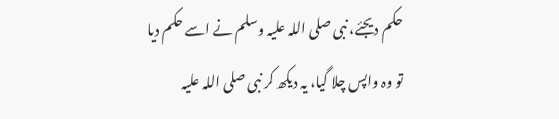حکم دیجئے، نبی صلی اللہ علیہ وسلم نے اسے حکم دیا تو وہ واپس چلا گیا، یہ دیکھ کر نبی صلی اللہ علیہ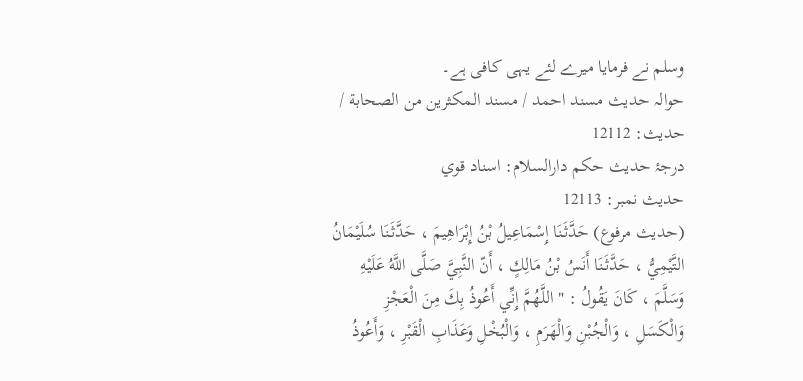وسلم نے فرمایا میرے لئے یہی کافی ہے۔
حوالہ حدیث مسند احمد / مسند المكثرين من الصحابة / حدیث: 12112
درجۂ حدیث حکم دارالسلام: اسناد قوي
حدیث نمبر: 12113
(حديث مرفوع) حَدَّثَنَا إِسْمَاعِيلُ بْنُ إِبْرَاهِيمَ ، حَدَّثَنَا سُلَيْمَانُ التَّيْمِيُّ ، حَدَّثَنَا أَنَسُ بْنُ مَالِكٍ ، أَنّ النَّبِيَّ صَلَّى اللَّهُ عَلَيْهِ وَسَلَّمَ ، كَانَ يَقُولُ : " اللَّهُمَّ إِنِّي أَعُوذُ بِكَ مِنَ الْعَجْزِ وَالْكَسَلِ ، وَالْجُبْنِ وَالْهَرَمِ ، وَالْبُخْلِ وَعَذَابِ الْقَبْرِ ، وَأَعُوذُ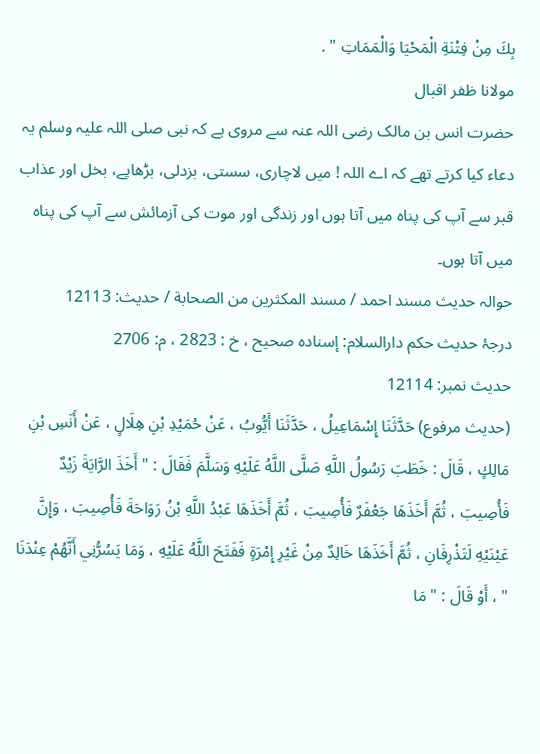بِكَ مِنْ فِتْنَةِ الْمَحْيَا وَالْمَمَاتِ " .
مولانا ظفر اقبال
حضرت انس بن مالک رضی اللہ عنہ سے مروی ہے کہ نبی صلی اللہ علیہ وسلم یہ دعاء کیا کرتے تھے کہ اے اللہ ! میں لاچاری، سستی، بزدلی، بڑھاپے، بخل اور عذاب قبر سے آپ کی پناہ میں آتا ہوں اور زندگی اور موت کی آزمائش سے آپ کی پناہ میں آتا ہوں۔
حوالہ حدیث مسند احمد / مسند المكثرين من الصحابة / حدیث: 12113
درجۂ حدیث حکم دارالسلام: إسناده صحيح ، خ : 2823 ، م: 2706
حدیث نمبر: 12114
(حديث مرفوع) حَدَّثَنَا إِسْمَاعِيلُ ، حَدَّثَنَا أَيُّوبُ ، عَنْ حُمَيْدِ بْنِ هِلَالٍ ، عَنْ أَنَسِ بْنِ مَالِكٍ ، قَالَ : خَطَبَ رَسُولُ اللَّهِ صَلَّى اللَّهُ عَلَيْهِ وَسَلَّمَ فَقَالَ : " أَخَذَ الرَّايَةَ زَيْدٌ فَأُصِيبَ ، ثُمَّ أَخَذَهَا جَعْفَرٌ فَأُصِيبَ ، ثُمَّ أَخَذَهَا عَبْدُ اللَّهِ بْنُ رَوَاحَةَ فَأُصِيبَ ، وَإِنَّ عَيْنَيْهِ لَتَذْرِفَانِ ، ثُمَّ أَخَذَهَا خَالِدٌ مِنْ غَيْرِ إِمْرَةٍ فَفَتَحَ اللَّهُ عَلَيْهِ ، وَمَا يَسُرُّنِي أَنَّهُمْ عِنْدَنَا " ، أَوْ قَالَ : " مَا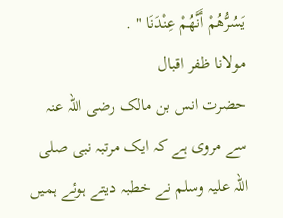يَسُرُّهُمْ أَنَّهُمْ عِنْدَنَا " .
مولانا ظفر اقبال
حضرت انس بن مالک رضی اللہ عنہ سے مروی ہے کہ ایک مرتبہ نبی صلی اللہ علیہ وسلم نے خطبہ دیتے ہوئے ہمیں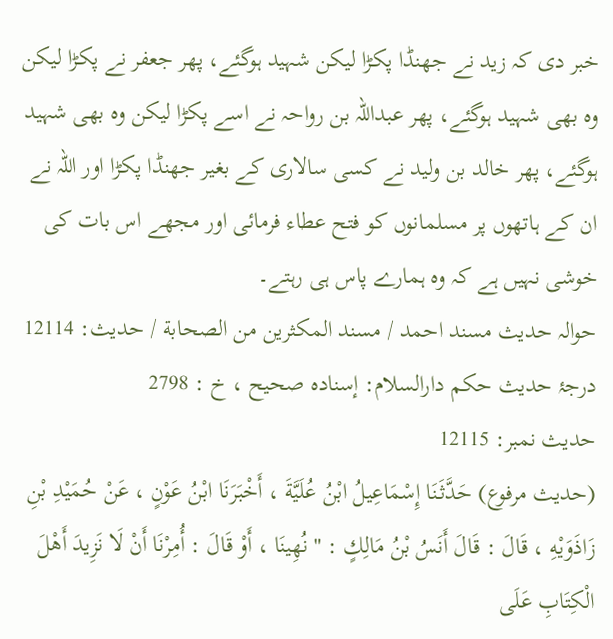خبر دی کہ زید نے جھنڈا پکڑا لیکن شہید ہوگئے، پھر جعفر نے پکڑا لیکن وہ بھی شہید ہوگئے، پھر عبداللہ بن رواحہ نے اسے پکڑا لیکن وہ بھی شہید ہوگئے، پھر خالد بن ولید نے کسی سالاری کے بغیر جھنڈا پکڑا اور اللہ نے ان کے ہاتھوں پر مسلمانوں کو فتح عطاء فرمائی اور مجھے اس بات کی خوشی نہیں ہے کہ وہ ہمارے پاس ہی رہتے۔
حوالہ حدیث مسند احمد / مسند المكثرين من الصحابة / حدیث: 12114
درجۂ حدیث حکم دارالسلام: إسناده صحيح ، خ : 2798
حدیث نمبر: 12115
(حديث مرفوع) حَدَّثَنَا إِسْمَاعِيلُ ابْنُ عُلَيَّةَ ، أَخْبَرَنَا ابْنُ عَوْنٍ ، عَنْ حُمَيْدِ بْنِ زَاذَوَيْهِ ، قَالَ : قَالَ أَنَسُ بْنُ مَالِكٍ : " نُهِينَا ، أَوْ قَالَ : أُمِرْنَا أَنْ لَا نَزِيدَ أَهْلَ الْكِتَابِ عَلَى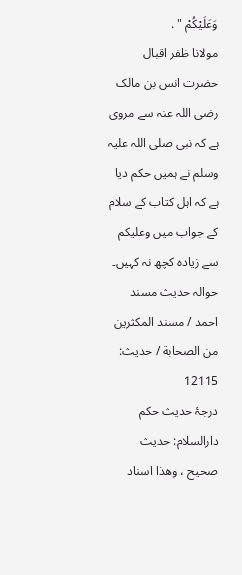وَعَلَيْكُمْ " .
مولانا ظفر اقبال
حضرت انس بن مالک رضی اللہ عنہ سے مروی ہے کہ نبی صلی اللہ علیہ وسلم نے ہمیں حکم دیا ہے کہ اہل کتاب کے سلام کے جواب میں وعلیکم سے زیادہ کچھ نہ کہیں۔
حوالہ حدیث مسند احمد / مسند المكثرين من الصحابة / حدیث: 12115
درجۂ حدیث حکم دارالسلام: حديث صحيح ، وهذا اسناد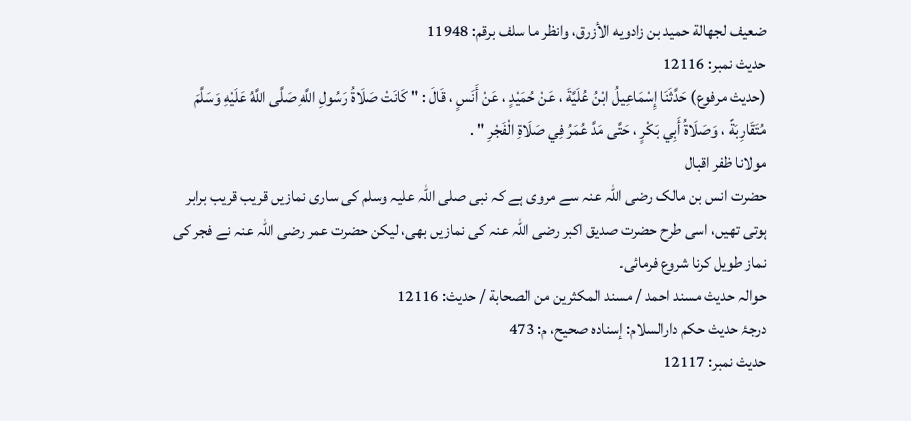ضعيف لجهالة حميد بن زادويه الأزرق، وانظر ما سلف برقم: 11948
حدیث نمبر: 12116
(حديث مرفوع) حَدَّثَنَا إِسْمَاعِيلُ ابْنُ عُلَيَّةَ ، عَنْ حُمَيْدٍ ، عَنْ أَنَسٍ ، قَالَ : " كَانَتْ صَلَاةُ رَسُولِ اللَّهِ صَلَّى اللَّهُ عَلَيْهِ وَسَلَّمَ مُتَقَارِبَةً ، وَصَلَاةُ أَبِي بَكْرٍ ، حَتَّى مَدَّ عُمَرُ فِي صَلَاةِ الْفَجْرِ " .
مولانا ظفر اقبال
حضرت انس بن مالک رضی اللہ عنہ سے مروی ہے کہ نبی صلی اللہ علیہ وسلم کی ساری نمازیں قریب قریب برابر ہوتی تھیں، اسی طرح حضرت صدیق اکبر رضی اللہ عنہ کی نمازیں بھی، لیکن حضرت عمر رضی اللہ عنہ نے فجر کی نماز طویل کرنا شروع فرمائی۔
حوالہ حدیث مسند احمد / مسند المكثرين من الصحابة / حدیث: 12116
درجۂ حدیث حکم دارالسلام: إسناده صحيح، م: 473
حدیث نمبر: 12117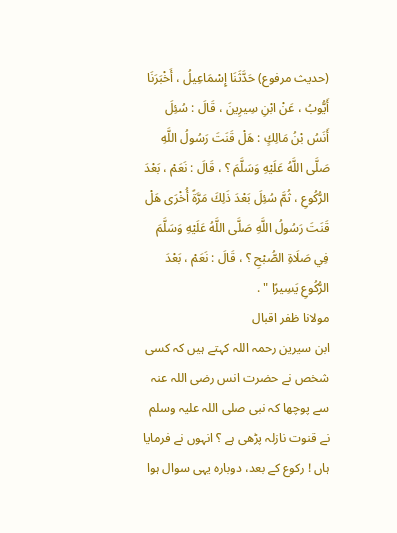(حديث مرفوع) حَدَّثَنَا إِسْمَاعِيلُ ، أَخْبَرَنَا أَيُّوبُ ، عَنْ ابْنِ سِيرِينَ ، قَالَ : سُئِلَ أَنَسُ بْنُ مَالِكٍ : هَلْ قَنَتَ رَسُولُ اللَّهِ صَلَّى اللَّهُ عَلَيْهِ وَسَلَّمَ ؟ ، قَالَ : نَعَمْ ، بَعْدَ الرُّكُوعِ ، ثُمَّ سُئِلَ بَعْدَ ذَلِكَ مَرَّةً أُخْرَى هَلْ قَنَتَ رَسُولُ اللَّهِ صَلَّى اللَّهُ عَلَيْهِ وَسَلَّمَ فِي صَلَاةِ الصُّبْحِ ؟ ، قَالَ : نَعَمْ ، بَعْدَ الرُّكُوعِ يَسِيرًا " .
مولانا ظفر اقبال
ابن سیرین رحمہ اللہ کہتے ہیں کہ کسی شخص نے حضرت انس رضی اللہ عنہ سے پوچھا کہ نبی صلی اللہ علیہ وسلم نے قنوت نازلہ پڑھی ہے ؟ انہوں نے فرمایا ہاں ! رکوع کے بعد، دوبارہ یہی سوال ہوا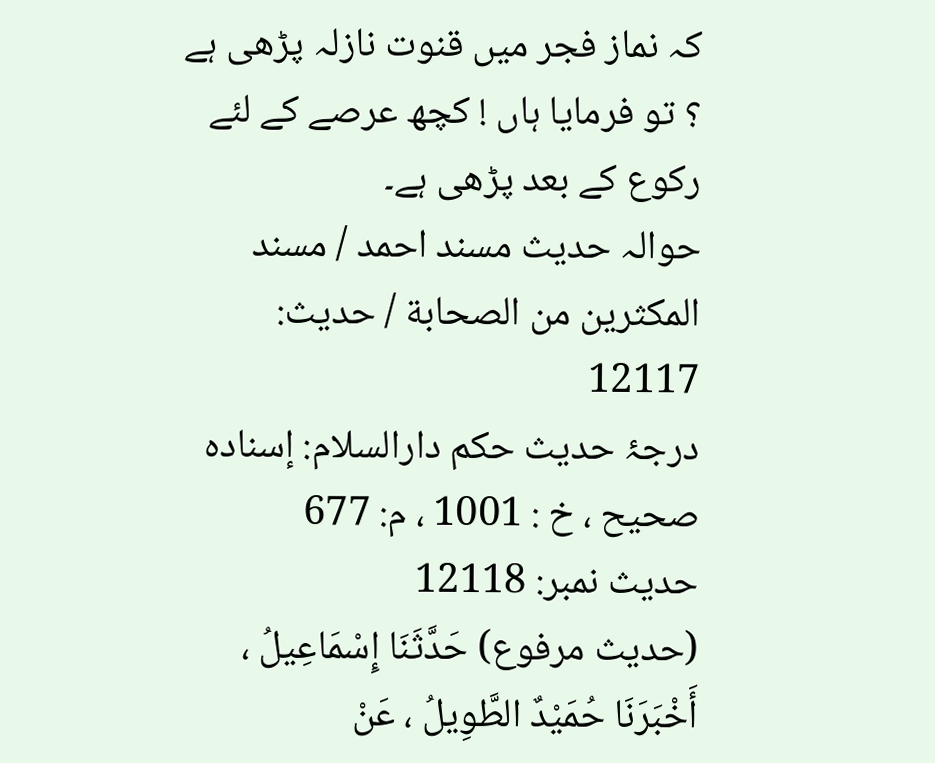کہ نماز فجر میں قنوت نازلہ پڑھی ہے ؟ تو فرمایا ہاں ! کچھ عرصے کے لئے رکوع کے بعد پڑھی ہے۔
حوالہ حدیث مسند احمد / مسند المكثرين من الصحابة / حدیث: 12117
درجۂ حدیث حکم دارالسلام: إسناده صحيح ، خ : 1001 ، م: 677
حدیث نمبر: 12118
(حديث مرفوع) حَدَّثَنَا إِسْمَاعِيلُ ، أَخْبَرَنَا حُمَيْدٌ الطَّوِيلُ ، عَنْ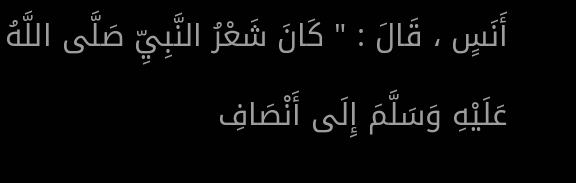أَنَسٍ ، قَالَ : " كَانَ شَعْرُ النَّبِيِّ صَلَّى اللَّهُ عَلَيْهِ وَسَلَّمَ إِلَى أَنْصَافِ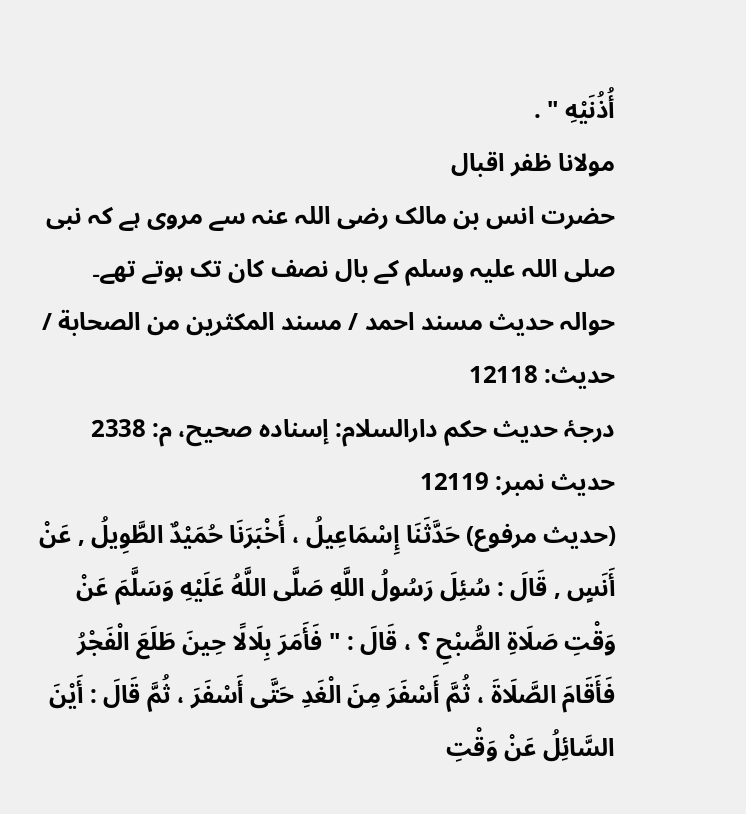أُذُنَيْهِ " .
مولانا ظفر اقبال
حضرت انس بن مالک رضی اللہ عنہ سے مروی ہے کہ نبی صلی اللہ علیہ وسلم کے بال نصف کان تک ہوتے تھے۔
حوالہ حدیث مسند احمد / مسند المكثرين من الصحابة / حدیث: 12118
درجۂ حدیث حکم دارالسلام: إسناده صحيح، م: 2338
حدیث نمبر: 12119
(حديث مرفوع) حَدَّثَنَا إِسْمَاعِيلُ ، أَخْبَرَنَا حُمَيْدٌ الطَّوِيلُ , عَنْ أَنَسٍ , قَالَ : سُئِلَ رَسُولُ اللَّهِ صَلَّى اللَّهُ عَلَيْهِ وَسَلَّمَ عَنْ وَقْتِ صَلَاةِ الصُّبْحِ ؟ ، قَالَ : " فَأَمَرَ بِلَالًا حِينَ طَلَعَ الْفَجْرُ فَأَقَامَ الصَّلَاةَ ، ثُمَّ أَسْفَرَ مِنَ الْغَدِ حَتَّى أَسْفَرَ ، ثُمَّ قَالَ : أَيْنَ السَّائِلُ عَنْ وَقْتِ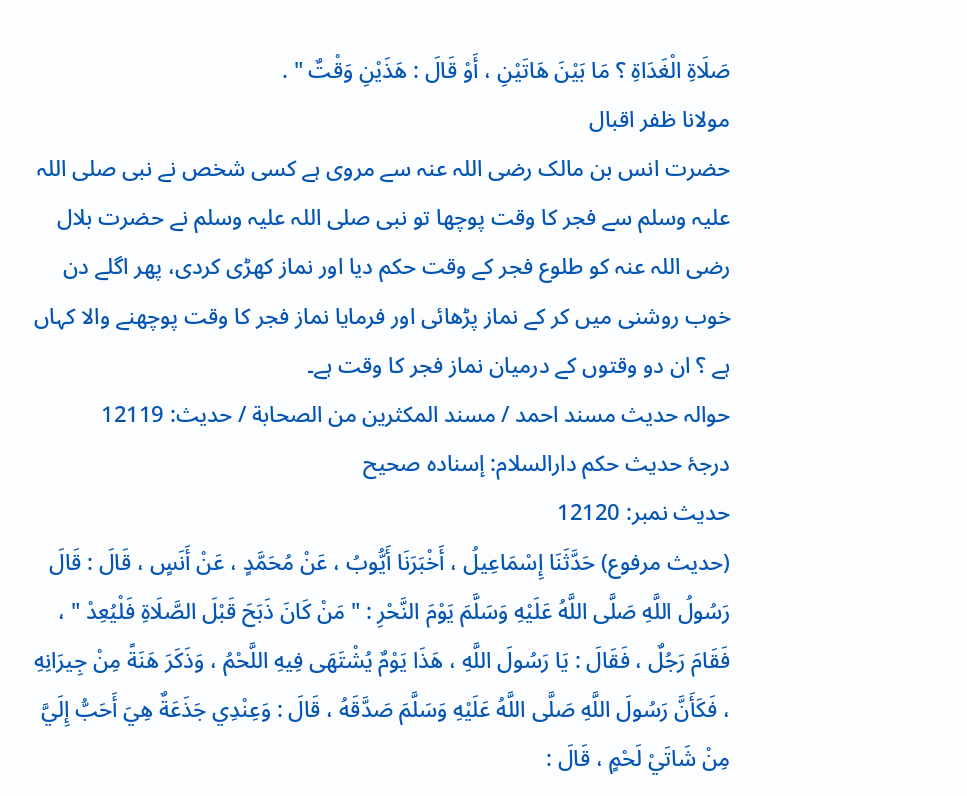صَلَاةِ الْغَدَاةِ ؟ مَا بَيْنَ هَاتَيْنِ ، أَوْ قَالَ : هَذَيْنِ وَقْتٌ " .
مولانا ظفر اقبال
حضرت انس بن مالک رضی اللہ عنہ سے مروی ہے کسی شخص نے نبی صلی اللہ علیہ وسلم سے فجر کا وقت پوچھا تو نبی صلی اللہ علیہ وسلم نے حضرت بلال رضی اللہ عنہ کو طلوع فجر کے وقت حکم دیا اور نماز کھڑی کردی، پھر اگلے دن خوب روشنی میں کر کے نماز پڑھائی اور فرمایا نماز فجر کا وقت پوچھنے والا کہاں ہے ؟ ان دو وقتوں کے درمیان نماز فجر کا وقت ہے۔
حوالہ حدیث مسند احمد / مسند المكثرين من الصحابة / حدیث: 12119
درجۂ حدیث حکم دارالسلام: إسناده صحيح
حدیث نمبر: 12120
(حديث مرفوع) حَدَّثَنَا إِسْمَاعِيلُ ، أَخْبَرَنَا أَيُّوبُ ، عَنْ مُحَمَّدٍ ، عَنْ أَنَسٍ ، قَالَ : قَالَ رَسُولُ اللَّهِ صَلَّى اللَّهُ عَلَيْهِ وَسَلَّمَ يَوْمَ النَّحْرِ : " مَنْ كَانَ ذَبَحَ قَبْلَ الصَّلَاةِ فَلْيُعِدْ " ، فَقَامَ رَجُلٌ ، فَقَالَ : يَا رَسُولَ اللَّهِ ، هَذَا يَوْمٌ يُشْتَهَى فِيهِ اللَّحْمُ ، وَذَكَرَ هَنَةً مِنْ جِيرَانِهِ ، فَكَأَنَّ رَسُولَ اللَّهِ صَلَّى اللَّهُ عَلَيْهِ وَسَلَّمَ صَدَّقَهُ ، قَالَ : وَعِنْدِي جَذَعَةٌ هِيَ أَحَبُّ إِلَيَّ مِنْ شَاتَيْ لَحْمٍ ، قَالَ :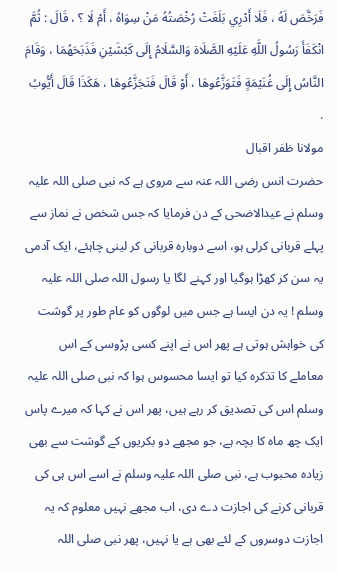فَرَخَّصَ لَهُ ، فَلَا أَدْرِي بَلَغَتْ رُخْصَتُهُ مَنْ سِوَاهُ ، أَمْ لَا ؟ ، قَالَ : ثُمَّ انْكَفَأَ رَسُولُ اللَّهِ عَلَيْهِ الصَّلَاة وَالسَّلَامُ إِلَى كَبْشَيْنِ فَذَبَحَهُمَا ، وَقَامَ النَّاسُ إِلَى غُنَيْمَةٍ فَتَوَزَّعُوهَا ، أَوْ قَالَ فَتَجَزَّعُوهَا ، هَكَذَا قَالَ أَيُّوبُ .
مولانا ظفر اقبال
حضرت انس رضی اللہ عنہ سے مروی ہے کہ نبی صلی اللہ علیہ وسلم نے عیدالاضحی کے دن فرمایا کہ جس شخص نے نماز سے پہلے قربانی کرلی ہو، اسے دوبارہ قربانی کر لینی چاہئے، ایک آدمی یہ سن کر کھڑا ہوگیا اور کہنے لگا یا رسول اللہ صلی اللہ علیہ وسلم ! یہ دن ایسا ہے جس میں لوگوں کو عام طور پر گوشت کی خواہش ہوتی ہے پھر اس نے اپنے کسی پڑوسی کے اس معاملے کا تذکرہ کیا تو ایسا محسوس ہوا کہ نبی صلی اللہ علیہ وسلم اس کی تصدیق کر رہے ہیں، پھر اس نے کہا کہ میرے پاس ایک چھ ماہ کا بچہ ہے، جو مجھے دو بکریوں کے گوشت سے بھی زیادہ محبوب ہے، نبی صلی اللہ علیہ وسلم نے اسے اس ہی کی قربانی کرنے کی اجازت دے دی، اب مجھے نہیں معلوم کہ یہ اجازت دوسروں کے لئے بھی ہے یا نہیں، پھر نبی صلی اللہ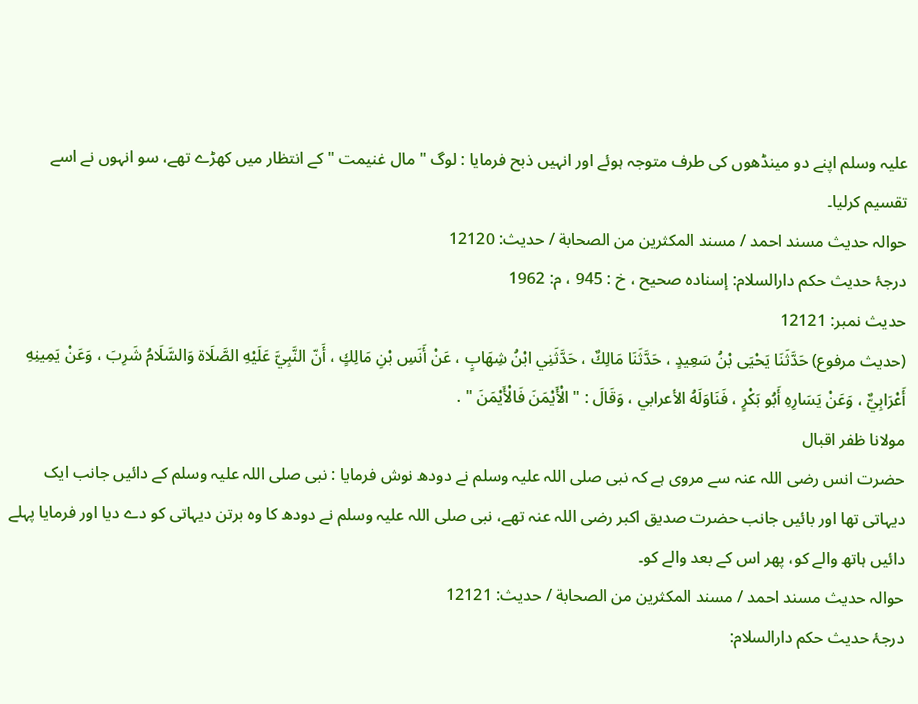علیہ وسلم اپنے دو مینڈھوں کی طرف متوجہ ہوئے اور انہیں ذبح فرمایا : لوگ " مال غنیمت " کے انتظار میں کھڑے تھے، سو انہوں نے اسے تقسیم کرلیا۔
حوالہ حدیث مسند احمد / مسند المكثرين من الصحابة / حدیث: 12120
درجۂ حدیث حکم دارالسلام: إسناده صحيح ، خ : 945 ، م: 1962
حدیث نمبر: 12121
(حديث مرفوع) حَدَّثَنَا يَحْيَى بْنُ سَعِيدٍ ، حَدَّثَنَا مَالِكٌ ، حَدَّثَنِي ابْنُ شِهَابٍ ، عَنْ أَنَسِ بْنِ مَالِكٍ ، أَنّ النَّبِيَّ عَلَيْهِ الصَّلَاة وَالسَّلَامُ شَرِبَ ، وَعَنْ يَمِينِهِ أَعْرَابِيٌّ ، وَعَنْ يَسَارِهِ أَبُو بَكْرٍ ، فَنَاوَلَهُ الأعرابي ، وَقَالَ : " الْأَيْمَنَ فَالْأَيْمَنَ " .
مولانا ظفر اقبال
حضرت انس رضی اللہ عنہ سے مروی ہے کہ نبی صلی اللہ علیہ وسلم نے دودھ نوش فرمایا : نبی صلی اللہ علیہ وسلم کے دائیں جانب ایک دیہاتی تھا اور بائیں جانب حضرت صدیق اکبر رضی اللہ عنہ تھے، نبی صلی اللہ علیہ وسلم نے دودھ کا وہ برتن دیہاتی کو دے دیا اور فرمایا پہلے دائیں ہاتھ والے کو، پھر اس کے بعد والے کو۔
حوالہ حدیث مسند احمد / مسند المكثرين من الصحابة / حدیث: 12121
درجۂ حدیث حکم دارالسلام: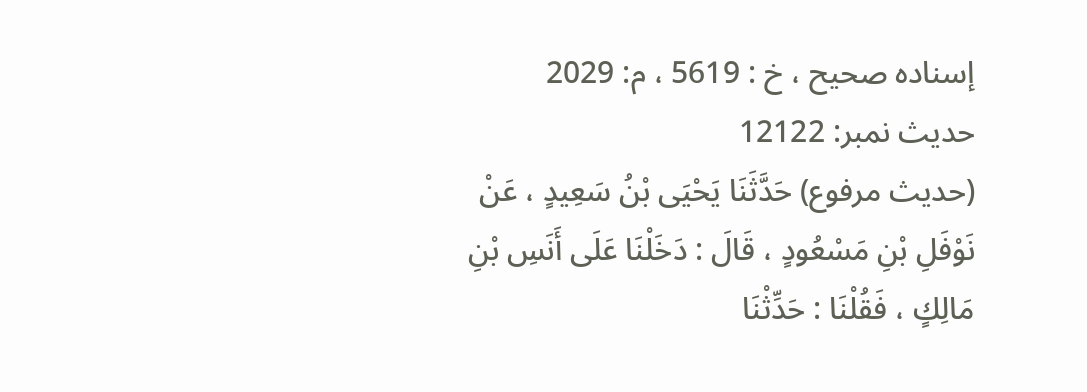إسناده صحيح ، خ : 5619 ، م: 2029
حدیث نمبر: 12122
(حديث مرفوع) حَدَّثَنَا يَحْيَى بْنُ سَعِيدٍ ، عَنْ نَوْفَلِ بْنِ مَسْعُودٍ ، قَالَ : دَخَلْنَا عَلَى أَنَسِ بْنِ مَالِكٍ ، فَقُلْنَا : حَدِّثْنَا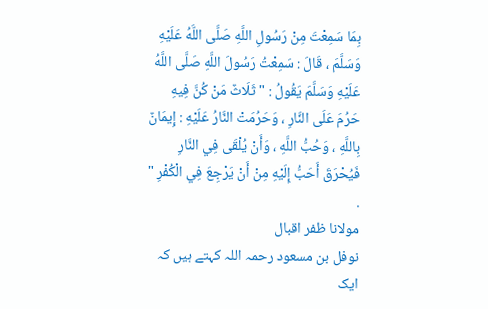بِمَا سَمِعْتَ مِنْ رَسُولِ اللَّهِ صَلَّى اللَّهُ عَلَيْهِ وَسَلَّمَ ، قَالَ : سَمِعْتُ رَسُولَ اللَّهِ صَلَّى اللَّهُ عَلَيْهِ وَسَلَّمَ يَقُولُ : " ثَلَاثٌ مَنْ كُنَّ فِيهِ حَرُمَ عَلَى النَّارِ ، وَحَرُمَتْ النَّارُ عَلَيْهِ : إِيمَانٌ بِاللَّهِ ، وَحُبُّ اللَّهِ ، وَأَنْ يُلْقَى فِي النَّارِ فَيُحْرَقَ أَحَبُّ إِلَيْهِ مِنْ أَنْ يَرْجِعَ فِي الْكُفْرِ " .
مولانا ظفر اقبال
نوفل بن مسعود رحمہ اللہ کہتے ہیں کہ ایک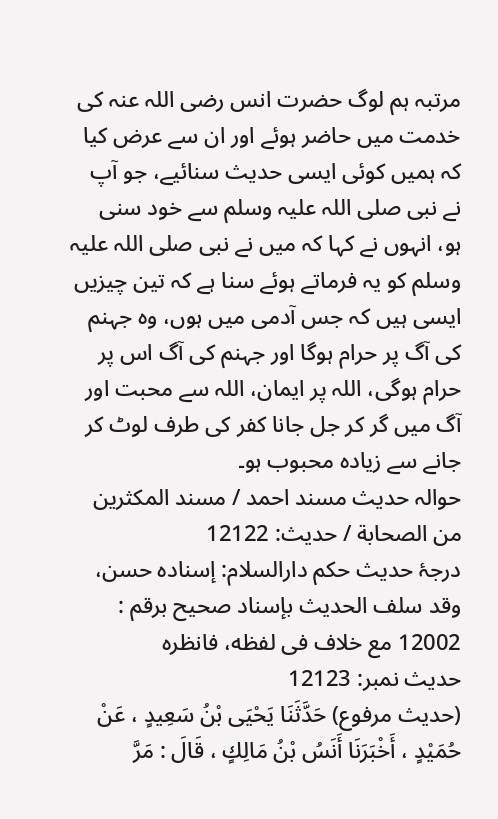مرتبہ ہم لوگ حضرت انس رضی اللہ عنہ کی خدمت میں حاضر ہوئے اور ان سے عرض کیا کہ ہمیں کوئی ایسی حدیث سنائیے، جو آپ نے نبی صلی اللہ علیہ وسلم سے خود سنی ہو، انہوں نے کہا کہ میں نے نبی صلی اللہ علیہ وسلم کو یہ فرماتے ہوئے سنا ہے کہ تین چیزیں ایسی ہیں کہ جس آدمی میں ہوں، وہ جہنم کی آگ پر حرام ہوگا اور جہنم کی آگ اس پر حرام ہوگی، اللہ پر ایمان، اللہ سے محبت اور آگ میں گر کر جل جانا کفر کی طرف لوٹ کر جانے سے زیادہ محبوب ہو۔
حوالہ حدیث مسند احمد / مسند المكثرين من الصحابة / حدیث: 12122
درجۂ حدیث حکم دارالسلام: إسناده حسن، وقد سلف الحديث بإسناد صحيح برقم : 12002 مع خلاف فى لفظه، فانظره
حدیث نمبر: 12123
(حديث مرفوع) حَدَّثَنَا يَحْيَى بْنُ سَعِيدٍ ، عَنْ حُمَيْدٍ ، أَخْبَرَنَا أَنَسُ بْنُ مَالِكٍ ، قَالَ : مَرَّ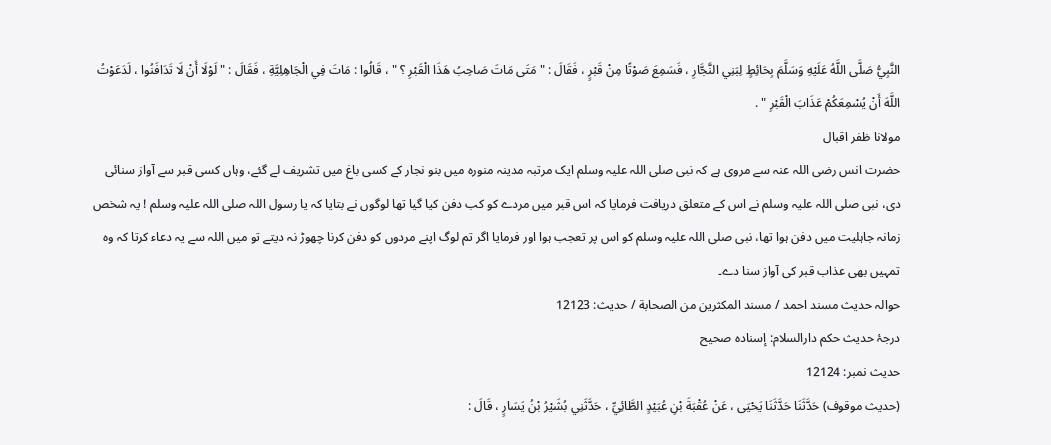النَّبِيُّ صَلَّى اللَّهُ عَلَيْهِ وَسَلَّمَ بِحَائِطٍ لِبَنِي النَّجَّارِ ، فَسَمِعَ صَوْتًا مِنْ قَبْرٍ ، فَقَالَ : " مَتَى مَاتَ صَاحِبُ هَذَا الْقَبْرِ ؟ " ، قَالُوا : مَاتَ فِي الْجَاهِلِيَّةِ ، فَقَالَ : " لَوْلَا أَنْ لَا تَدَافَنُوا ، لَدَعَوْتُ اللَّهَ أَنْ يُسْمِعَكُمْ عَذَابَ الْقَبْرِ " .
مولانا ظفر اقبال
حضرت انس رضی اللہ عنہ سے مروی ہے کہ نبی صلی اللہ علیہ وسلم ایک مرتبہ مدینہ منورہ میں بنو نجار کے کسی باغ میں تشریف لے گئے، وہاں کسی قبر سے آواز سنائی دی، نبی صلی اللہ علیہ وسلم نے اس کے متعلق دریافت فرمایا کہ اس قبر میں مردے کو کب دفن کیا گیا تھا لوگوں نے بتایا کہ یا رسول اللہ صلی اللہ علیہ وسلم ! یہ شخص زمانہ جاہلیت میں دفن ہوا تھا، نبی صلی اللہ علیہ وسلم کو اس پر تعجب ہوا اور فرمایا اگر تم لوگ اپنے مردوں کو دفن کرنا چھوڑ نہ دیتے تو میں اللہ سے یہ دعاء کرتا کہ وہ تمہیں بھی عذاب قبر کی آواز سنا دے۔
حوالہ حدیث مسند احمد / مسند المكثرين من الصحابة / حدیث: 12123
درجۂ حدیث حکم دارالسلام: إسناده صحيح
حدیث نمبر: 12124
(حديث موقوف) حَدَّثَنَا حَدَّثَنَا يَحْيَى ، عَنْ عُقْبَةَ بْنِ عُبَيْدٍ الطَّائِيِّ ، حَدَّثَنِي بُشَيْرُ بْنُ يَسَارٍ ، قَالَ :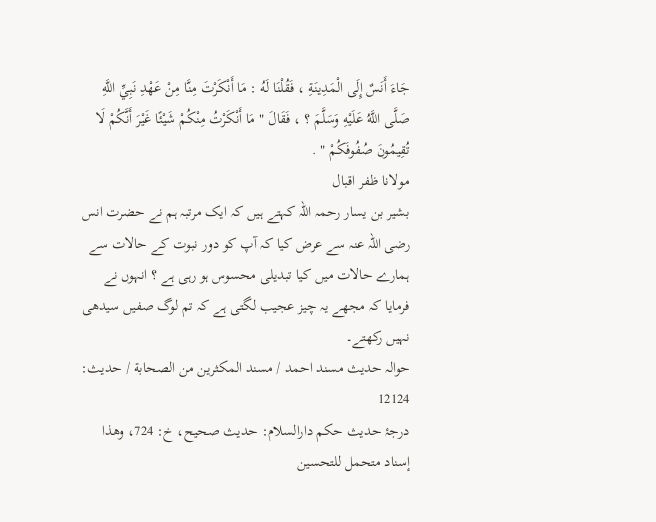جَاءَ أَنَسٌ إِلَى الْمَدِينَةِ ، فَقُلْنَا لَهُ : مَا أَنْكَرْتَ مِنَّا مِنْ عَهْدِ نَبِيِّ اللَّهِ صَلَّى اللَّهُ عَلَيْهِ وَسَلَّمَ ؟ ، فَقَالَ " مَا أَنْكَرْتُ مِنْكُمْ شَيْئًا غَيْرَ أَنَّكُمْ لَا تُقِيمُونَ صُفُوفَكُمْ " .
مولانا ظفر اقبال
بشیر بن یسار رحمہ اللہ کہتے ہیں کہ ایک مرتبہ ہم نے حضرت انس رضی اللہ عنہ سے عرض کیا کہ آپ کو دور نبوت کے حالات سے ہمارے حالات میں کیا تبدیلی محسوس ہو رہی ہے ؟ انہوں نے فرمایا کہ مجھے یہ چیز عجیب لگتی ہے کہ تم لوگ صفیں سیدھی نہیں رکھتے۔
حوالہ حدیث مسند احمد / مسند المكثرين من الصحابة / حدیث: 12124
درجۂ حدیث حکم دارالسلام: حديث صحيح، خ: 724، وهذا إسناد متحمل للتحسين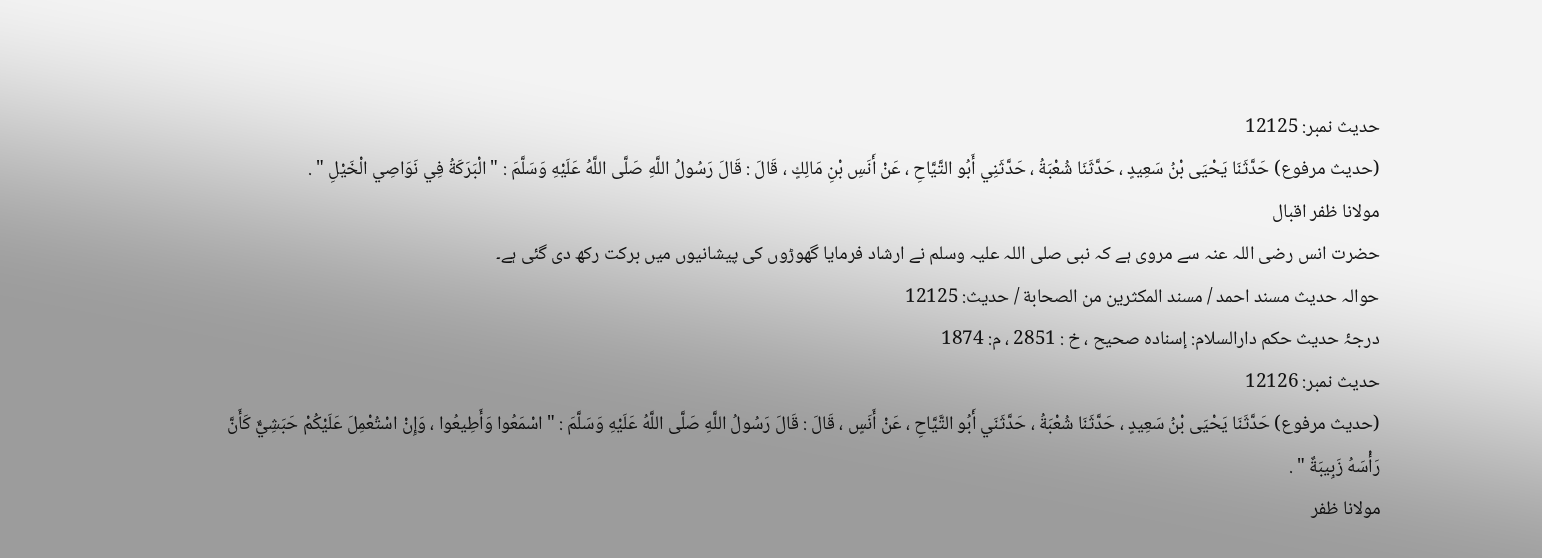حدیث نمبر: 12125
(حديث مرفوع) حَدَّثَنَا يَحْيَى بْنُ سَعِيدٍ ، حَدَّثَنَا شُعْبَةُ ، حَدَّثَنِي أَبُو التَّيَّاحِ ، عَنْ أَنَسِ بْنِ مَالِكٍ ، قَالَ : قَالَ رَسُولُ اللَّهِ صَلَّى اللَّهُ عَلَيْهِ وَسَلَّمَ : " الْبَرَكَةُ فِي نَوَاصِي الْخَيْلِ " .
مولانا ظفر اقبال
حضرت انس رضی اللہ عنہ سے مروی ہے کہ نبی صلی اللہ علیہ وسلم نے ارشاد فرمایا گھوڑوں کی پیشانیوں میں برکت رکھ دی گئی ہے۔
حوالہ حدیث مسند احمد / مسند المكثرين من الصحابة / حدیث: 12125
درجۂ حدیث حکم دارالسلام: إسناده صحيح ، خ : 2851 ، م: 1874
حدیث نمبر: 12126
(حديث مرفوع) حَدَّثَنَا يَحْيَى بْنُ سَعِيدٍ ، حَدَّثَنَا شُعْبَةُ ، حَدَّثَنَي أَبُو التَّيَّاحِ ، عَنْ أَنَسٍ ، قَالَ : قَالَ رَسُولُ اللَّهِ صَلَّى اللَّهُ عَلَيْهِ وَسَلَّمَ : " اسْمَعُوا وَأَطِيعُوا ، وَإِنْ اسْتُعْمِلَ عَلَيْكُمْ حَبَشِيٌّ كَأَنَّ رَأْسَهُ زَبِيبَةٌ " .
مولانا ظفر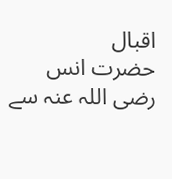اقبال
حضرت انس رضی اللہ عنہ سے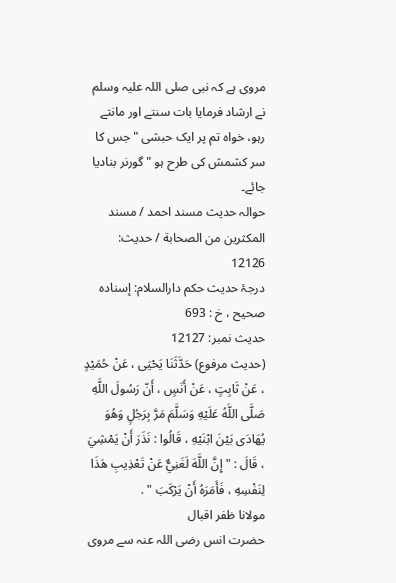مروی ہے کہ نبی صلی اللہ علیہ وسلم نے ارشاد فرمایا بات سنتے اور مانتے رہو، خواہ تم پر ایک حبشی " جس کا سر کشمش کی طرح ہو " گورنر بنادیا جائے۔
حوالہ حدیث مسند احمد / مسند المكثرين من الصحابة / حدیث: 12126
درجۂ حدیث حکم دارالسلام: إسناده صحيح ، خ : 693
حدیث نمبر: 12127
(حديث مرفوع) حَدَّثَنَا يَحْيَى ، عَنْ حُمَيْدٍ ، عَنْ ثَابِتٍ ، عَنْ أَنَسٍ ، أَنّ رَسُولَ اللَّهِ صَلَّى اللَّهُ عَلَيْهِ وَسَلَّمَ مَرَّ بِرَجُلٍ وَهُوَ يُهَادَى بَيْنَ ابْنَيْهِ ، قَالُوا : نَذَرَ أَنْ يَمْشِيَ ، قَالَ : " إِنَّ اللَّهَ لَغَنِيٌّ عَنْ تَعْذِيبِ هَذَا لِنَفْسِهِ ، فَأَمَرَهُ أَنْ يَرْكَبَ " .
مولانا ظفر اقبال
حضرت انس رضی اللہ عنہ سے مروی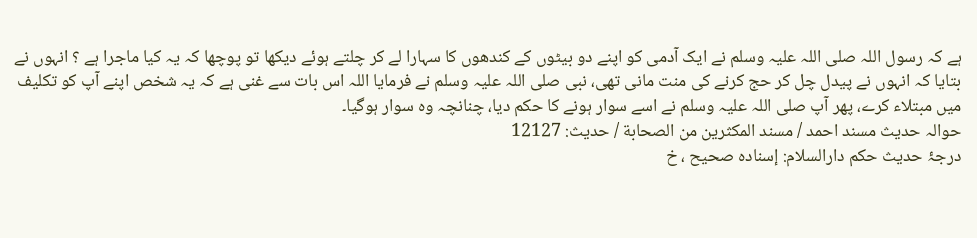ہے کہ رسول اللہ صلی اللہ علیہ وسلم نے ایک آدمی کو اپنے دو بیٹوں کے کندھوں کا سہارا لے کر چلتے ہوئے دیکھا تو پوچھا کہ یہ کیا ماجرا ہے ؟ انہوں نے بتایا کہ انہوں نے پیدل چل کر حج کرنے کی منت مانی تھی، نبی صلی اللہ علیہ وسلم نے فرمایا اللہ اس بات سے غنی ہے کہ یہ شخص اپنے آپ کو تکلیف میں مبتلاء کرے، پھر آپ صلی اللہ علیہ وسلم نے اسے سوار ہونے کا حکم دیا، چنانچہ وہ سوار ہوگیا۔
حوالہ حدیث مسند احمد / مسند المكثرين من الصحابة / حدیث: 12127
درجۂ حدیث حکم دارالسلام: إسناده صحيح ، خ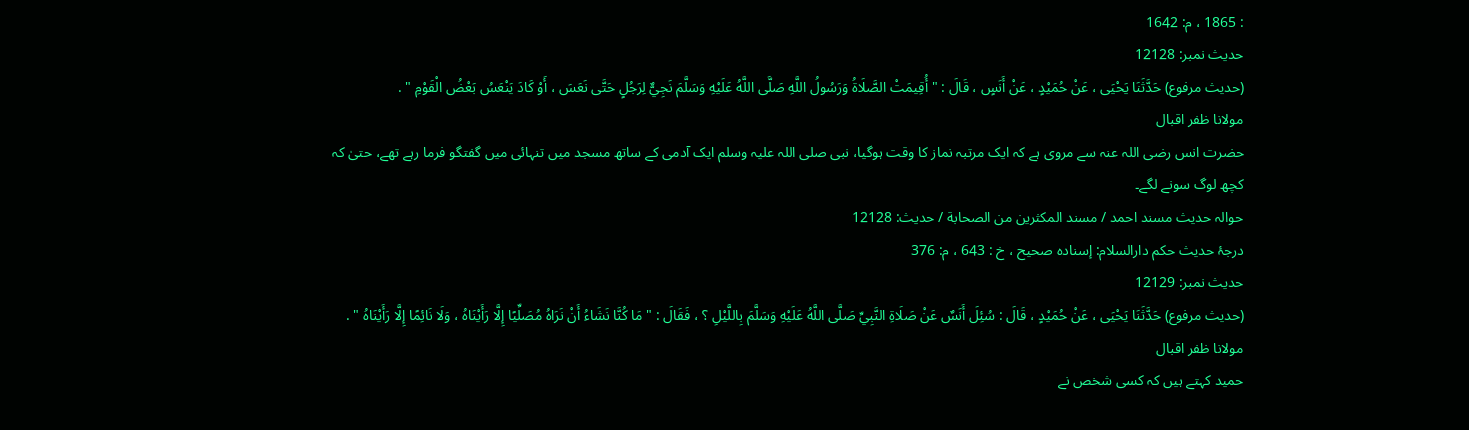: 1865 ، م: 1642
حدیث نمبر: 12128
(حديث مرفوع) حَدَّثَنَا يَحْيَى ، عَنْ حُمَيْدٍ ، عَنْ أَنَسٍ ، قَالَ : " أُقِيمَتْ الصَّلَاةُ وَرَسُولُ اللَّهِ صَلَّى اللَّهُ عَلَيْهِ وَسَلَّمَ نَجِيٌّ لِرَجُلٍ حَتَّى نَعَسَ ، أَوْ كَادَ يَنْعَسُ بَعْضُ الْقَوْمِ " .
مولانا ظفر اقبال
حضرت انس رضی اللہ عنہ سے مروی ہے کہ ایک مرتبہ نماز کا وقت ہوگیا، نبی صلی اللہ علیہ وسلم ایک آدمی کے ساتھ مسجد میں تنہائی میں گفتگو فرما رہے تھے، حتیٰ کہ کچھ لوگ سونے لگے۔
حوالہ حدیث مسند احمد / مسند المكثرين من الصحابة / حدیث: 12128
درجۂ حدیث حکم دارالسلام: إسناده صحيح ، خ : 643 ، م: 376
حدیث نمبر: 12129
(حديث مرفوع) حَدَّثَنَا يَحْيَى ، عَنْ حُمَيْدٍ ، قَالَ : سُئِلَ أَنَسٌ عَنْ صَلَاةِ النَّبِيِّ صَلَّى اللَّهُ عَلَيْهِ وَسَلَّمَ بِاللَّيْلِ ؟ ، فَقَالَ : " مَا كُنَّا نَشَاءُ أَنْ نَرَاهُ مُصَلِّيًا إِلَّا رَأَيْنَاهُ ، وَلَا نَائِمًا إِلَّا رَأَيْنَاهُ " .
مولانا ظفر اقبال
حمید کہتے ہیں کہ کسی شخص نے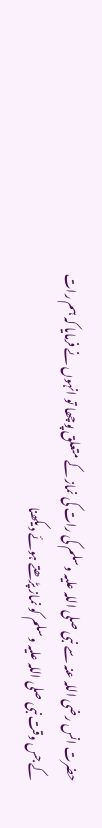حضرت انس رضی اللہ عنہ سے نبی صلی اللہ علیہ وسلم کی رات کی نماز کے متعلق پوچھا تو انہوں نے فرمایا کہ ہم رات کے جس وقت نبی صلی اللہ علیہ وسلم کو نماز پڑھتے ہوئے دیکھنا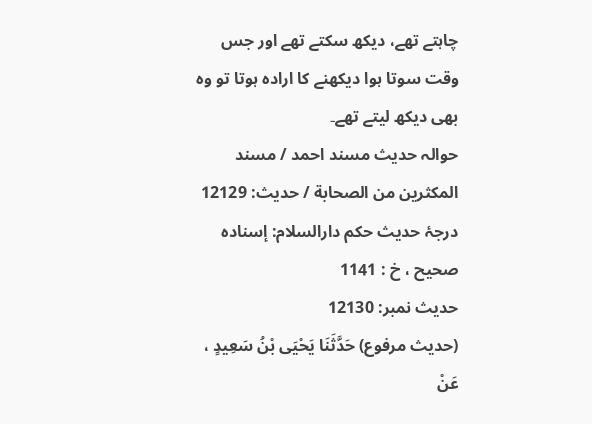چاہتے تھے، دیکھ سکتے تھے اور جس وقت سوتا ہوا دیکھنے کا ارادہ ہوتا تو وہ بھی دیکھ لیتے تھے۔
حوالہ حدیث مسند احمد / مسند المكثرين من الصحابة / حدیث: 12129
درجۂ حدیث حکم دارالسلام: إسناده صحيح ، خ : 1141
حدیث نمبر: 12130
(حديث مرفوع) حَدَّثَنَا يَحْيَى بْنُ سَعِيدٍ ، عَنْ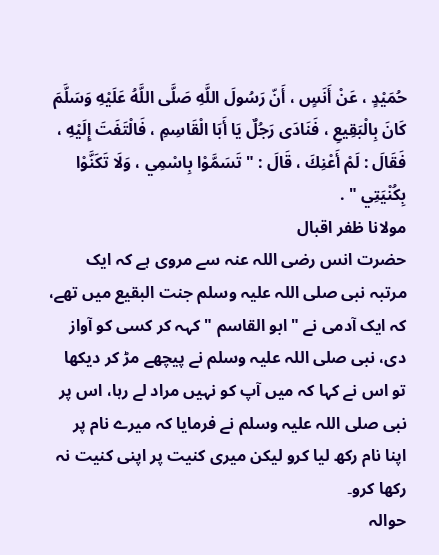حُمَيْدٍ ، عَنْ أَنَسٍ ، أَنّ رَسُولَ اللَّهِ صَلَّى اللَّهُ عَلَيْهِ وَسَلَّمَ كَانَ بِالْبَقِيعِ ، فَنَادَى رَجُلٌ يَا أَبَا الْقَاسِمِ ، فَالْتَفَتَ إِلَيْهِ ، فَقَالَ : لَمْ أَعْنِكَ ، قَالَ : " تَسَمَّوْا بِاسْمِي ، وَلَا تَكَنَّوْا بِكُنْيَتِي " .
مولانا ظفر اقبال
حضرت انس رضی اللہ عنہ سے مروی ہے کہ ایک مرتبہ نبی صلی اللہ علیہ وسلم جنت البقیع میں تھے، کہ ایک آدمی نے " ابو القاسم " کہہ کر کسی کو آواز دی، نبی صلی اللہ علیہ وسلم نے پیچھے مڑ کر دیکھا تو اس نے کہا کہ میں آپ کو نہیں مراد لے رہا، اس پر نبی صلی اللہ علیہ وسلم نے فرمایا کہ میرے نام پر اپنا نام رکھ لیا کرو لیکن میری کنیت پر اپنی کنیت نہ رکھا کرو۔
حوالہ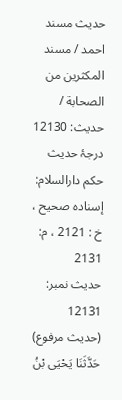حدیث مسند احمد / مسند المكثرين من الصحابة / حدیث: 12130
درجۂ حدیث حکم دارالسلام: إسناده صحيح ، خ : 2121 ، م: 2131
حدیث نمبر: 12131
(حديث مرفوع) حَدَّثَنَا يَحْيَى بْنُ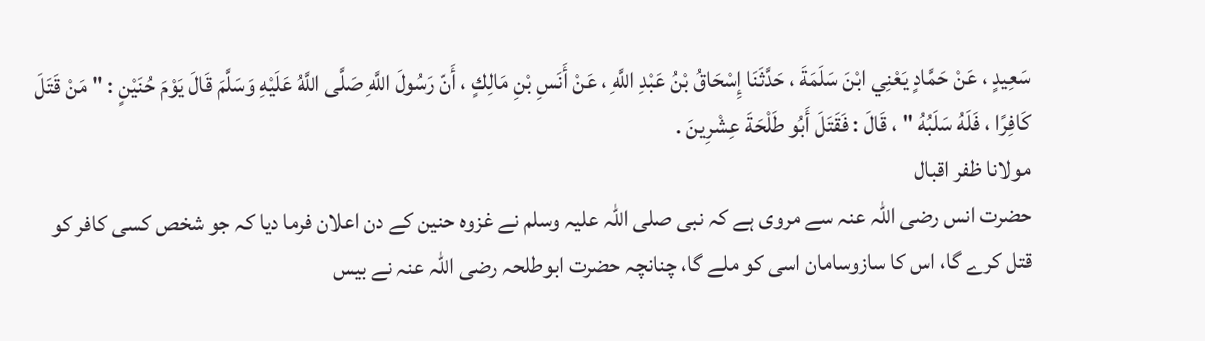سَعِيدٍ ، عَنْ حَمَّادٍ يَعْنِي ابْنَ سَلَمَةَ ، حَدَّثَنَا إِسْحَاقُ بْنُ عَبْدِ اللَّهِ ، عَنْ أَنَسِ بْنِ مَالِكٍ ، أَنّ رَسُولَ اللَّهِ صَلَّى اللَّهُ عَلَيْهِ وَسَلَّمَ قَالَ يَوْمَ حُنَيْنٍ : " مَنْ قَتَلَ كَافِرًا ، فَلَهُ سَلَبُهُ " ، قَالَ : فَقَتَلَ أَبُو طَلْحَةَ عِشْرِينَ .
مولانا ظفر اقبال
حضرت انس رضی اللہ عنہ سے مروی ہے کہ نبی صلی اللہ علیہ وسلم نے غزوہ حنین کے دن اعلان فرما دیا کہ جو شخص کسی کافر کو قتل کرے گا، اس کا سازوسامان اسی کو ملے گا، چنانچہ حضرت ابوطلحہ رضی اللہ عنہ نے بیس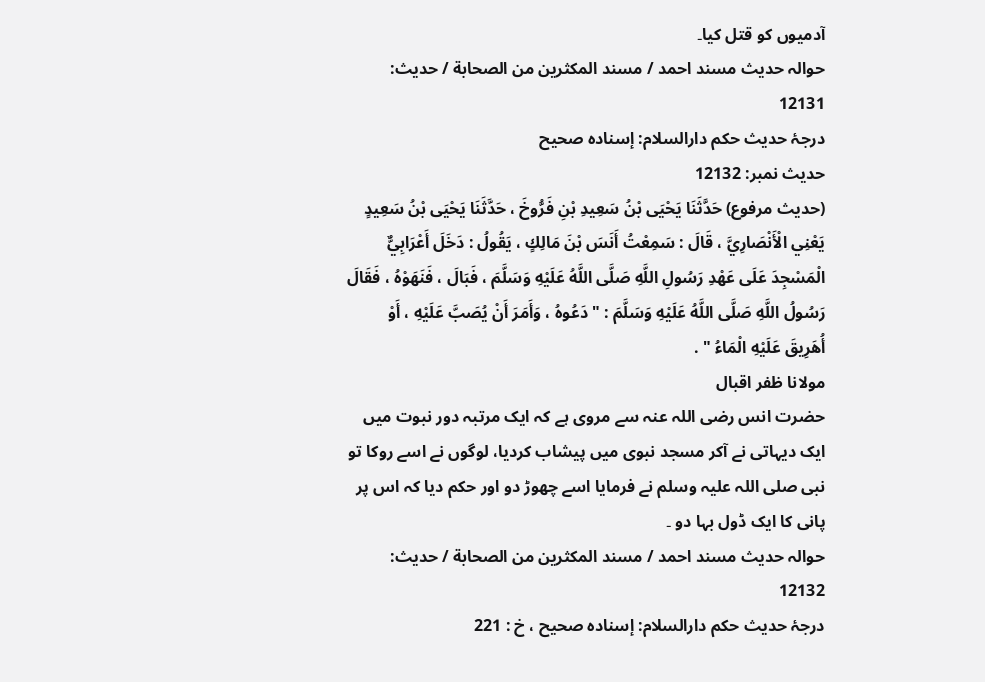آدمیوں کو قتل کیا۔
حوالہ حدیث مسند احمد / مسند المكثرين من الصحابة / حدیث: 12131
درجۂ حدیث حکم دارالسلام: إسناده صحيح
حدیث نمبر: 12132
(حديث مرفوع) حَدَّثَنَا يَحْيَى بْنُ سَعِيدِ بْنِ فَرُّوخَ ، حَدَّثَنَا يَحْيَى بْنُ سَعِيدٍ يَعْنِي الْأَنْصَارِيَّ ، قَالَ : سَمِعْتُ أَنَسَ بْنَ مَالِكٍ ، يَقُولُ : دَخَلَ أَعْرَابِيٌّ الْمَسْجِدَ عَلَى عَهْدِ رَسُولِ اللَّهِ صَلَّى اللَّهُ عَلَيْهِ وَسَلَّمَ ، فَبَالَ ، فَنَهَوْهُ ، فَقَالَ رَسُولُ اللَّهِ صَلَّى اللَّهُ عَلَيْهِ وَسَلَّمَ : " دَعُوهُ ، وَأَمَرَ أَنْ يُصَبَّ عَلَيْهِ ، أَوْ أُهَرِيقَ عَلَيْهِ الْمَاءُ " .
مولانا ظفر اقبال
حضرت انس رضی اللہ عنہ سے مروی ہے کہ ایک مرتبہ دور نبوت میں ایک دیہاتی نے آکر مسجد نبوی میں پیشاب کردیا، لوگوں نے اسے روکا تو نبی صلی اللہ علیہ وسلم نے فرمایا اسے چھوڑ دو اور حکم دیا کہ اس پر پانی کا ایک ڈول بہا دو ۔
حوالہ حدیث مسند احمد / مسند المكثرين من الصحابة / حدیث: 12132
درجۂ حدیث حکم دارالسلام: إسناده صحيح ، خ : 221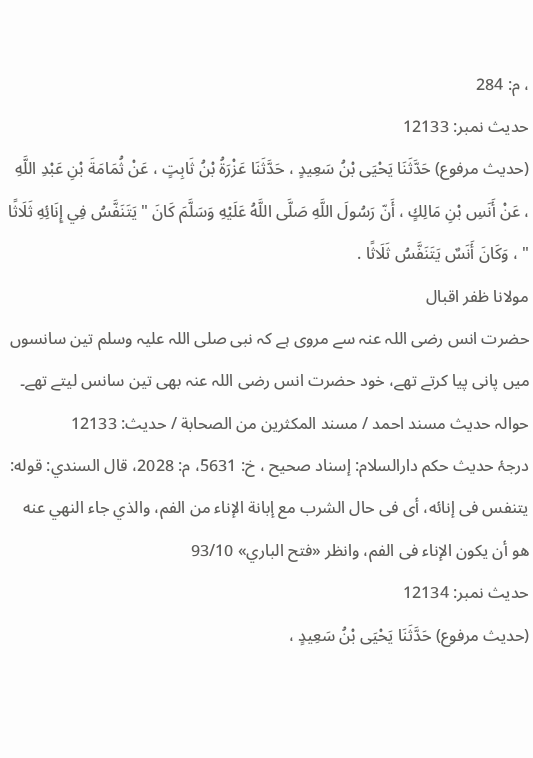، م: 284
حدیث نمبر: 12133
(حديث مرفوع) حَدَّثَنَا يَحْيَى بْنُ سَعِيدٍ ، حَدَّثَنَا عَزْرَةُ بْنُ ثَابِتٍ ، عَنْ ثُمَامَةَ بْنِ عَبْدِ اللَّهِ ، عَنْ أَنَسِ بْنِ مَالِكٍ ، أَنّ رَسُولَ اللَّهِ صَلَّى اللَّهُ عَلَيْهِ وَسَلَّمَ كَانَ " يَتَنَفَّسُ فِي إِنَائِهِ ثَلَاثًا " ، وَكَانَ أَنَسٌ يَتَنَفَّسُ ثَلَاثًا .
مولانا ظفر اقبال
حضرت انس رضی اللہ عنہ سے مروی ہے کہ نبی صلی اللہ علیہ وسلم تین سانسوں میں پانی پیا کرتے تھے، خود حضرت انس رضی اللہ عنہ بھی تین سانس لیتے تھے۔
حوالہ حدیث مسند احمد / مسند المكثرين من الصحابة / حدیث: 12133
درجۂ حدیث حکم دارالسلام: إسناد صحيح ، خ: 5631، م: 2028، قال السندي: قوله: يتنفس فى إنائه، أى فى حال الشرب مع إبانة الإناء من الفم، والذي جاء النهي عنه هو أن يكون الإناء فى الفم، وانظر «فتح الباري» 93/10
حدیث نمبر: 12134
(حديث مرفوع) حَدَّثَنَا يَحْيَى بْنُ سَعِيدٍ ،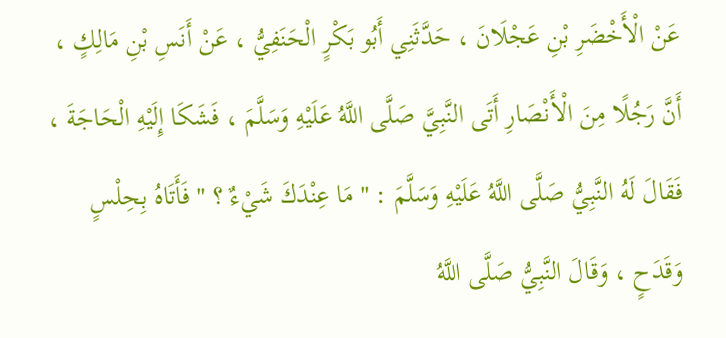عَنْ الْأَخْضَرِ بْنِ عَجْلَانَ ، حَدَّثَنِي أَبُو بَكْرٍ الْحَنَفِيُّ ، عَنْ أَنَسِ بْنِ مَالِكٍ ، أَنَّ رَجُلًا مِنَ الْأَنْصَارِ أَتَى النَّبِيَّ صَلَّى اللَّهُ عَلَيْهِ وَسَلَّمَ ، فَشَكَا إِلَيْهِ الْحَاجَةَ ، فَقَالَ لَهُ النَّبِيُّ صَلَّى اللَّهُ عَلَيْهِ وَسَلَّمَ : " مَا عِنْدَكَ شَيْءٌ ؟ " فَأَتَاهُ بِحِلْسٍ وَقَدَحٍ ، وَقَالَ النَّبِيُّ صَلَّى اللَّهُ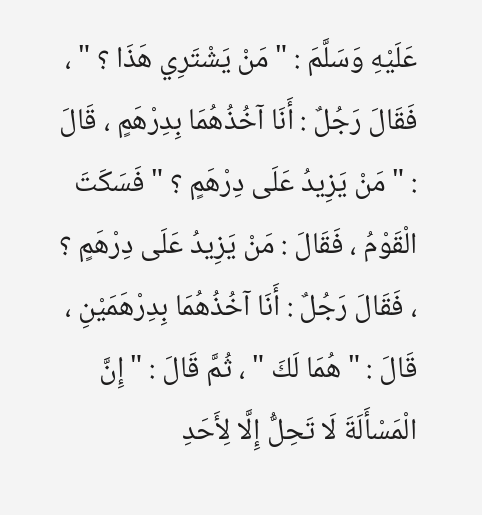عَلَيْهِ وَسَلَّمَ : " مَنْ يَشْتَرِي هَذَا ؟ " ، فَقَالَ رَجُلٌ : أَنَا آخُذُهُمَا بِدِرْهَمٍ ، قَالَ : " مَنْ يَزِيدُ عَلَى دِرْهَمٍ ؟ " فَسَكَتَ الْقَوْمُ ، فَقَالَ : مَنْ يَزِيدُ عَلَى دِرْهَمٍ ؟ ، فَقَالَ رَجُلٌ : أَنَا آخُذُهُمَا بِدِرْهَمَيْنِ ، قَالَ : " هُمَا لَكَ " ، ثُمَّ قَالَ : " إِنَّ الْمَسْأَلَةَ لَا تَحِلُّ إِلَّا لِأَحَدِ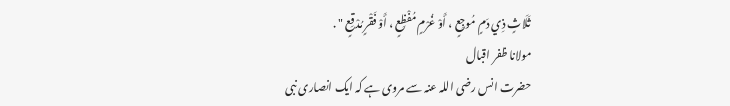ثَلَاثٍ ذِي دَمٍ مُوجِعٍ ، أَوْ غُرْمٍ مُفْظِعٍ ، أَوْ فَقْرٍ مُدْقِعٍ " .
مولانا ظفر اقبال
حضرت انس رضی اللہ عنہ سے مروی ہے کہ ایک انصاری نبی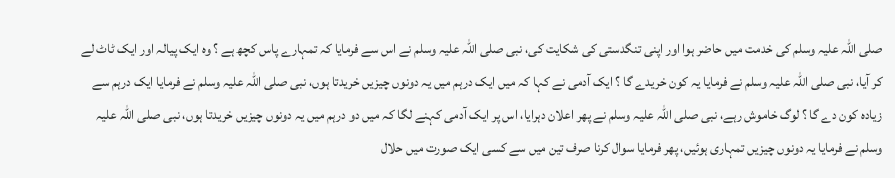صلی اللہ علیہ وسلم کی خدمت میں حاضر ہوا اور اپنی تنگدستی کی شکایت کی، نبی صلی اللہ علیہ وسلم نے اس سے فرمایا کہ تمہارے پاس کچھ ہے ؟ وہ ایک پیالہ اور ایک ٹاٹ لے کر آیا، نبی صلی اللہ علیہ وسلم نے فرمایا یہ کون خریدے گا ؟ ایک آدمی نے کہا کہ میں ایک درہم میں یہ دونوں چیزیں خریدتا ہوں، نبی صلی اللہ علیہ وسلم نے فرمایا ایک درہم سے زیادہ کون دے گا ؟ لوگ خاموش رہے، نبی صلی اللہ علیہ وسلم نے پھر اعلان دہرایا، اس پر ایک آدمی کہنے لگا کہ میں دو درہم میں یہ دونوں چیزیں خریدتا ہوں، نبی صلی اللہ علیہ وسلم نے فرمایا یہ دونوں چیزیں تمہاری ہوئیں، پھر فرمایا سوال کرنا صرف تین میں سے کسی ایک صورت میں حلال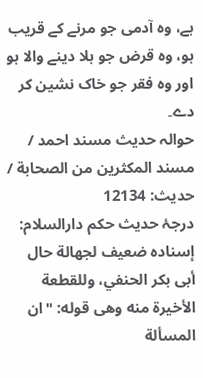ہے، وہ آدمی جو مرنے کے قریب ہو، وہ قرض جو ہلا دینے والا ہو اور وہ فقر جو خاک نشین کر دے۔
حوالہ حدیث مسند احمد / مسند المكثرين من الصحابة / حدیث: 12134
درجۂ حدیث حکم دارالسلام: إسناده ضعيف لجهالة حال أبى بكر الحنفي، وللقطعة الأخيرة منه وهى قوله: "ان المسألة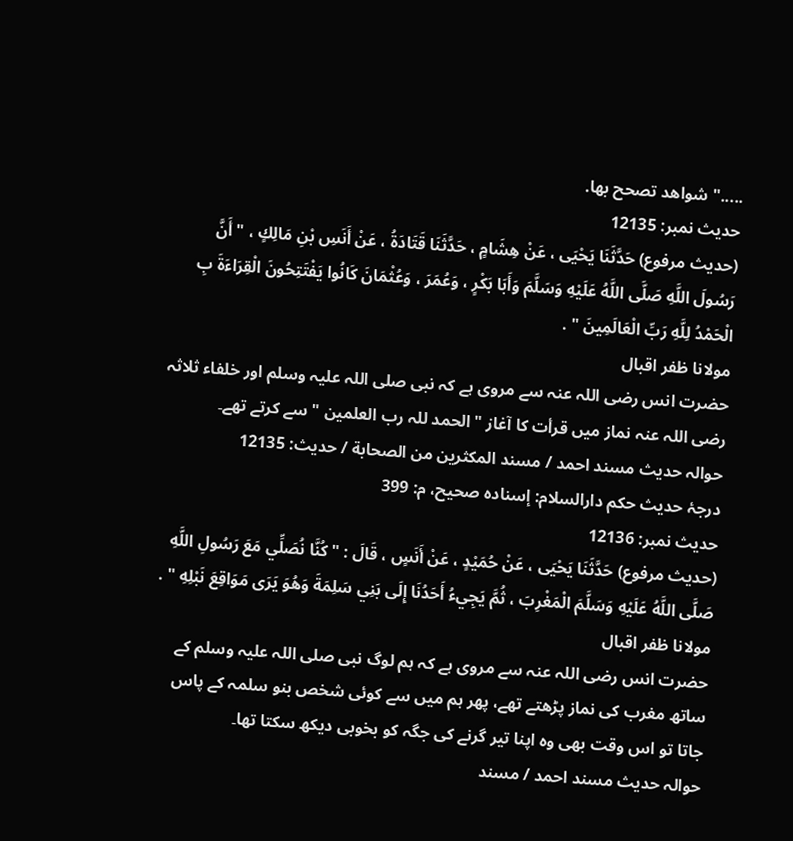....." شواهد تصحح بها.
حدیث نمبر: 12135
(حديث مرفوع) حَدَّثَنَا يَحْيَى ، عَنْ هِشَامٍ ، حَدَّثَنَا قَتَادَةُ ، عَنْ أَنَسِ بْنِ مَالِكٍ ، " أَنَّ رَسُولَ اللَّهِ صَلَّى اللَّهُ عَلَيْهِ وَسَلَّمَ وَأَبَا بَكْرٍ ، وَعُمَرَ ، وَعُثْمَانَ كَانُوا يَفْتَتِحُونَ الْقِرَاءَةَ بِ الْحَمْدُ لِلَّهِ رَبِّ الْعَالَمِينَ " .
مولانا ظفر اقبال
حضرت انس رضی اللہ عنہ سے مروی ہے کہ نبی صلی اللہ علیہ وسلم اور خلفاء ثلاثہ رضی اللہ عنہ نماز میں قرأت کا آغاز " الحمد للہ رب العلمین " سے کرتے تھے۔
حوالہ حدیث مسند احمد / مسند المكثرين من الصحابة / حدیث: 12135
درجۂ حدیث حکم دارالسلام: إسناده صحيح، م: 399
حدیث نمبر: 12136
(حديث مرفوع) حَدَّثَنَا يَحْيَى ، عَنْ حُمَيْدٍ ، عَنْ أَنَسٍ ، قَالَ : " كُنَّا نُصَلِّي مَعَ رَسُولِ اللَّهِ صَلَّى اللَّهُ عَلَيْهِ وَسَلَّمَ الْمَغْرِبَ ، ثُمَّ يَجِيءُ أَحَدُنَا إِلَى بَنِي سَلِمَةَ وَهُوَ يَرَى مَوَاقِعَ نَبْلِهِ " .
مولانا ظفر اقبال
حضرت انس رضی اللہ عنہ سے مروی ہے کہ ہم لوگ نبی صلی اللہ علیہ وسلم کے ساتھ مغرب کی نماز پڑھتے تھے، پھر ہم میں سے کوئی شخص بنو سلمہ کے پاس جاتا تو اس وقت بھی وہ اپنا تیر گرنے کی جگہ کو بخوبی دیکھ سکتا تھا۔
حوالہ حدیث مسند احمد / مسند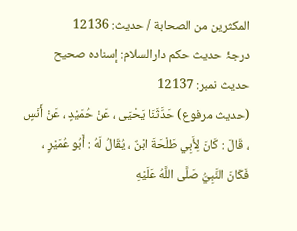المكثرين من الصحابة / حدیث: 12136
درجۂ حدیث حکم دارالسلام: إسناده صحيح
حدیث نمبر: 12137
(حديث مرفوع) حَدَّثَنَا يَحْيَى ، عَنْ حُمَيْدٍ ، عَنْ أَنَسٍ ، قَالَ : كَانَ لِأَبِي طَلْحَةَ ابْنٌ ، يُقَالُ لَهُ : أَبُو عُمَيْرٍ ، فَكَانَ النَّبِيُّ صَلَّى اللَّهُ عَلَيْهِ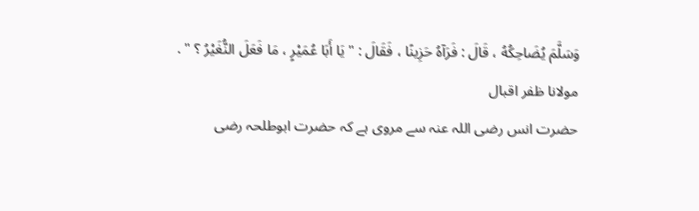وَسَلَّمَ يُضَاحِكُهُ ، قَالَ : فَرَآهُ حَزِينًا ، فَقَالَ : " يَا أَبَا عُمَيْرٍ ، مَا فَعَلَ النُّغَيْرُ ؟ " .
مولانا ظفر اقبال
حضرت انس رضی اللہ عنہ سے مروی ہے کہ حضرت ابوطلحہ رضی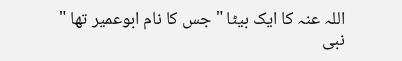اللہ عنہ کا ایک بیٹا " جس کا نام ابوعمیر تھا " نبی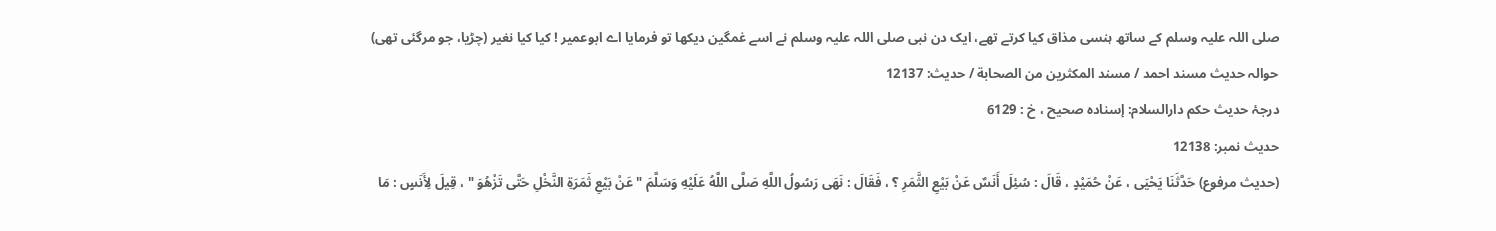صلی اللہ علیہ وسلم کے ساتھ ہنسی مذاق کیا کرتے تھے، ایک دن نبی صلی اللہ علیہ وسلم نے اسے غمگین دیکھا تو فرمایا اے ابوعمیر ! کیا کیا نغیر (چڑیا، جو مرگئی تھی)
حوالہ حدیث مسند احمد / مسند المكثرين من الصحابة / حدیث: 12137
درجۂ حدیث حکم دارالسلام: إسناده صحيح ، خ : 6129
حدیث نمبر: 12138
(حديث مرفوع) حَدَّثَنَا يَحْيَى ، عَنْ حُمَيْدٍ ، قَالَ : سُئِلَ أَنَسٌ عَنْ بَيْعِ الثَّمَرِ ؟ ، فَقَالَ : نَهَى رَسُولُ اللَّهِ صَلَّى اللَّهُ عَلَيْهِ وَسَلَّمَ " عَنْ بَيْعِ ثَمَرَةِ النَّخْلِ حَتَّى تَزْهُوَ " ، قِيلَ لِأَنَسٍ : مَا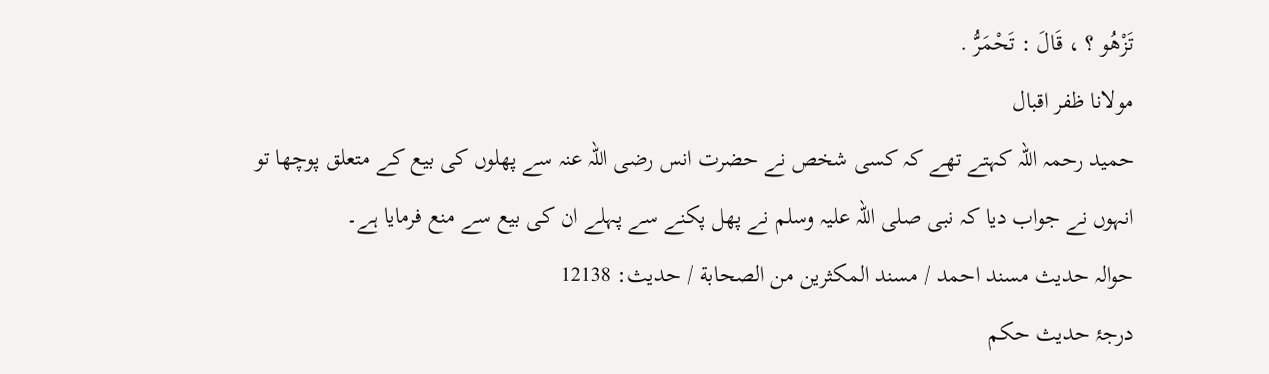تَزْهُو ؟ ، قَالَ : تَحْمَرُّ .
مولانا ظفر اقبال
حمید رحمہ اللہ کہتے تھے کہ کسی شخص نے حضرت انس رضی اللہ عنہ سے پھلوں کی بیع کے متعلق پوچھا تو انہوں نے جواب دیا کہ نبی صلی اللہ علیہ وسلم نے پھل پکنے سے پہلے ان کی بیع سے منع فرمایا ہے۔
حوالہ حدیث مسند احمد / مسند المكثرين من الصحابة / حدیث: 12138
درجۂ حدیث حکم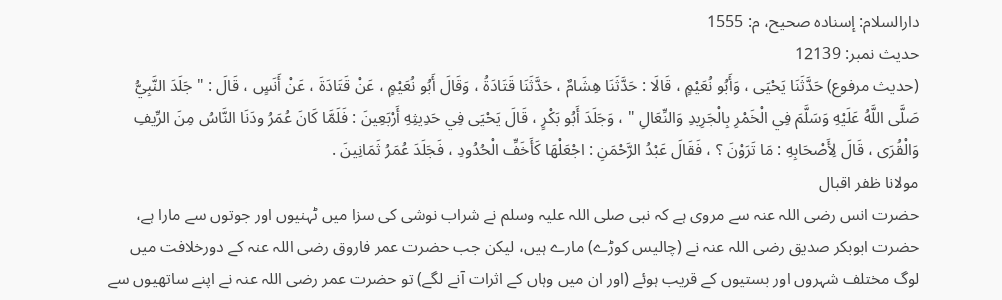دارالسلام: إسناده صحيح، م: 1555
حدیث نمبر: 12139
(حديث مرفوع) حَدَّثَنَا يَحْيَى ، وَأَبُو نُعَيْمٍ ، قَالَا : حَدَّثَنَا هِشَامٌ ، حَدَّثَنَا قَتَادَةُ ، وَقَالَ أَبُو نُعَيْمٍ ، عَنْ قَتَادَةَ ، عَنْ أَنَسٍ ، قَالَ : " جَلَدَ النَّبِيُّ صَلَّى اللَّهُ عَلَيْهِ وَسَلَّمَ فِي الْخَمْرِ بِالْجَرِيدِ وَالنِّعَالِ " ، وَجَلَدَ أَبُو بَكْرٍ ، قَالَ يَحْيَى فِي حَدِيثِهِ أَرْبَعِينَ : فَلَمَّا كَانَ عُمَرُ ودَنَا النَّاسُ مِنَ الرِّيفِ وَالْقُرَى ، قَالَ لِأَصْحَابِهِ : مَا تَرَوْنَ ؟ ، فَقَالَ عَبْدُ الرَّحْمَنِ : اجْعَلْهَا كَأَخَفِّ الْحُدُودِ ، فَجَلَدَ عُمَرُ ثَمَانِينَ .
مولانا ظفر اقبال
حضرت انس رضی اللہ عنہ سے مروی ہے کہ نبی صلی اللہ علیہ وسلم نے شراب نوشی کی سزا میں ٹہنیوں اور جوتوں سے مارا ہے، حضرت ابوبکر صدیق رضی اللہ عنہ نے (چالیس کوڑے) مارے ہیں، لیکن جب حضرت عمر فاروق رضی اللہ عنہ کے دورخلافت میں لوگ مختلف شہروں اور بستیوں کے قریب ہوئے (اور ان میں وہاں کے اثرات آنے لگے) تو حضرت عمر رضی اللہ عنہ نے اپنے ساتھیوں سے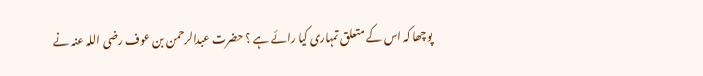پوچھا کہ اس کے متعلق تمہاری کیا رائے ہے ؟ حضرت عبدالرحمن بن عوف رضی اللہ عنہ نے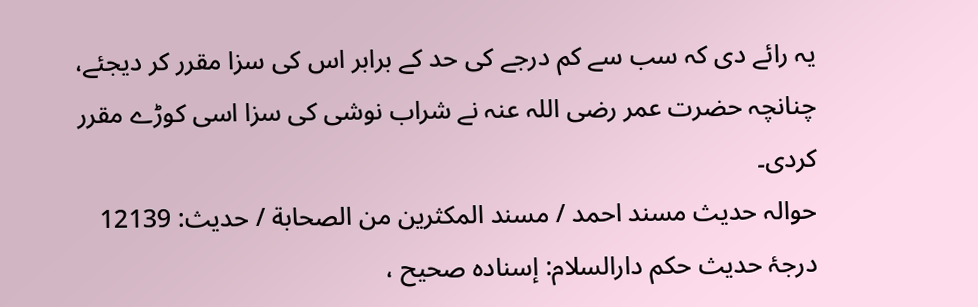یہ رائے دی کہ سب سے کم درجے کی حد کے برابر اس کی سزا مقرر کر دیجئے، چنانچہ حضرت عمر رضی اللہ عنہ نے شراب نوشی کی سزا اسی کوڑے مقرر کردی۔
حوالہ حدیث مسند احمد / مسند المكثرين من الصحابة / حدیث: 12139
درجۂ حدیث حکم دارالسلام: إسناده صحيح ،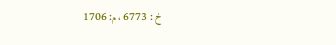خ : 6773 ، م: 1706